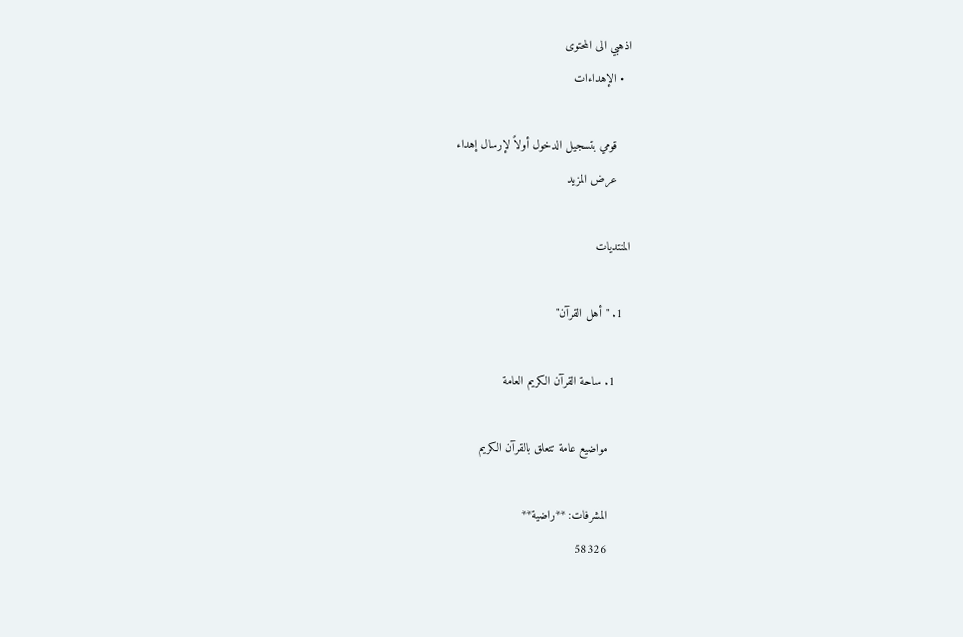اذهبي الى المحتوى
  • الإهداءات

    قومي بتسجيل الدخول أولاً لإرسال إهداء
    عرض المزيد

المنتديات

  1. "أهل القرآن"

    1. ساحة القرآن الكريم العامة

      مواضيع عامة تتعلق بالقرآن الكريم

      المشرفات: **راضية**
      58326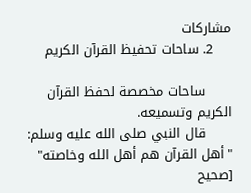مشاركات
    2. ساحات تحفيظ القرآن الكريم

      ساحات مخصصة لحفظ القرآن الكريم وتسميعه.
      قال النبي صلى الله عليه وسلم: "أهل القرآن هم أهل الله وخاصته" [صحيح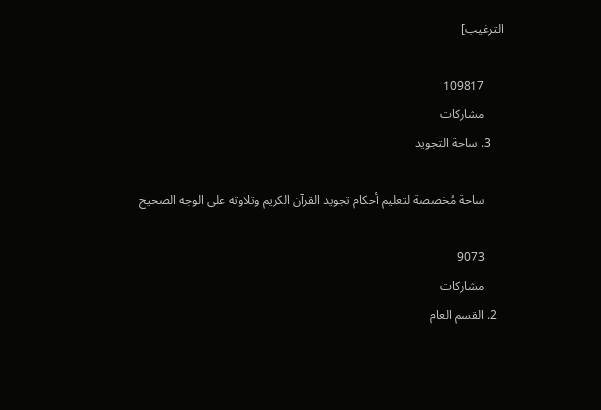الترغيب]

      109817
      مشاركات
    3. ساحة التجويد

      ساحة مُخصصة لتعليم أحكام تجويد القرآن الكريم وتلاوته على الوجه الصحيح

      9073
      مشاركات
  2. القسم العام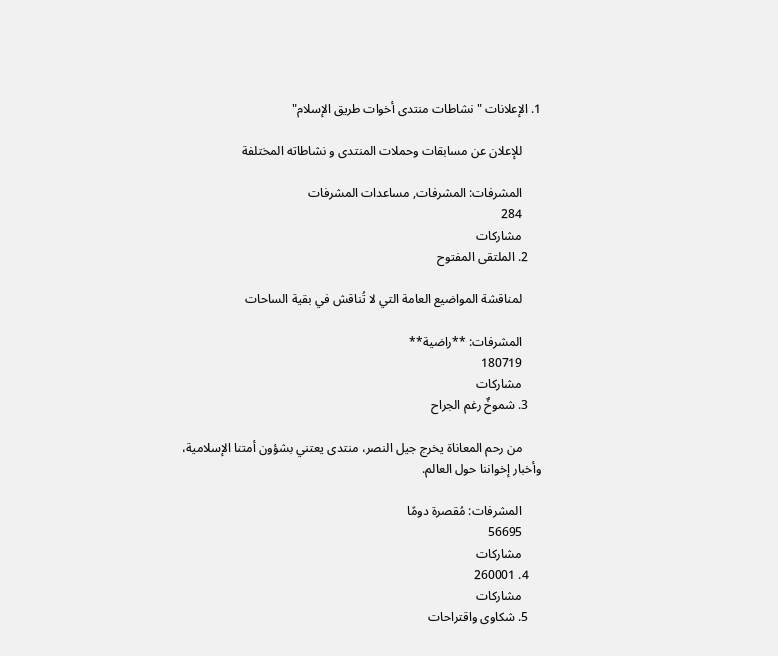1. الإعلانات "نشاطات منتدى أخوات طريق الإسلام"

      للإعلان عن مسابقات وحملات المنتدى و نشاطاته المختلفة

      المشرفات: المشرفات, مساعدات المشرفات
      284
      مشاركات
    2. الملتقى المفتوح

      لمناقشة المواضيع العامة التي لا تُناقش في بقية الساحات

      المشرفات: **راضية**
      180719
      مشاركات
    3. شموخٌ رغم الجراح

      من رحم المعاناة يخرج جيل النصر، منتدى يعتني بشؤون أمتنا الإسلامية، وأخبار إخواننا حول العالم.

      المشرفات: مُقصرة دومًا
      56695
      مشاركات
    4. 260001
      مشاركات
    5. شكاوى واقتراحات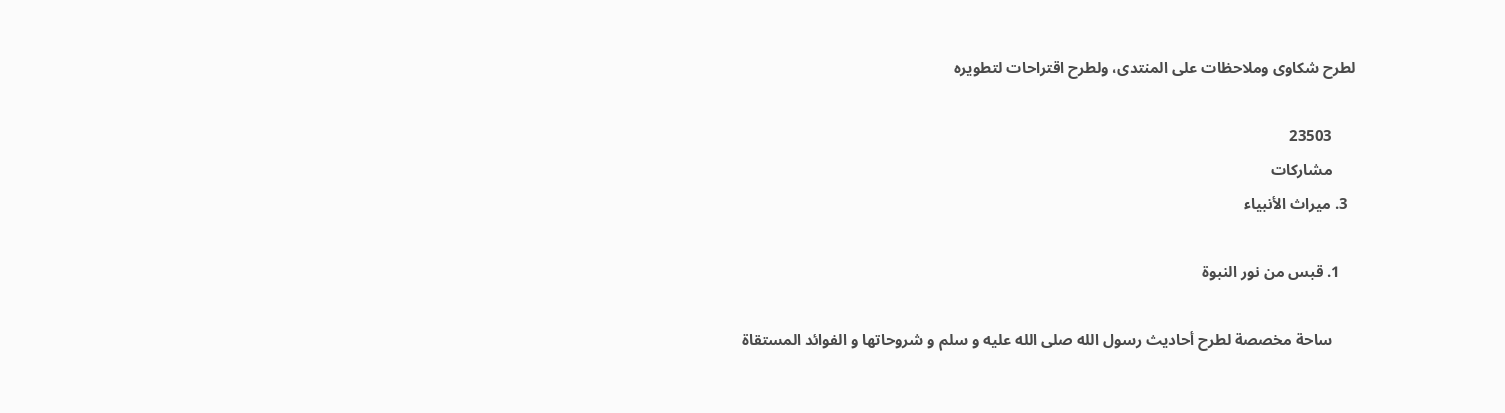لطرح شكاوى وملاحظات على المنتدى، ولطرح اقتراحات لتطويره

      23503
      مشاركات
  3. ميراث الأنبياء

    1. قبس من نور النبوة

      ساحة مخصصة لطرح أحاديث رسول الله صلى الله عليه و سلم و شروحاتها و الفوائد المستقاة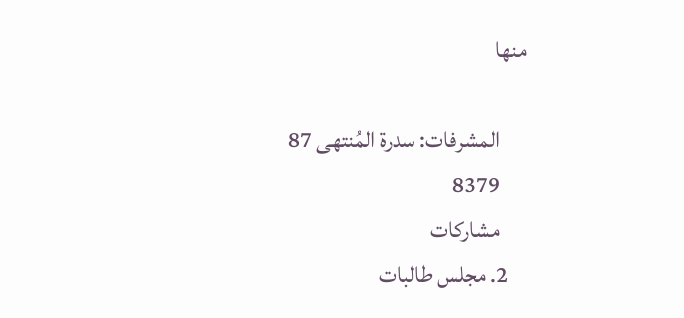منها

      المشرفات: سدرة المُنتهى 87
      8379
      مشاركات
    2. مجلس طالبات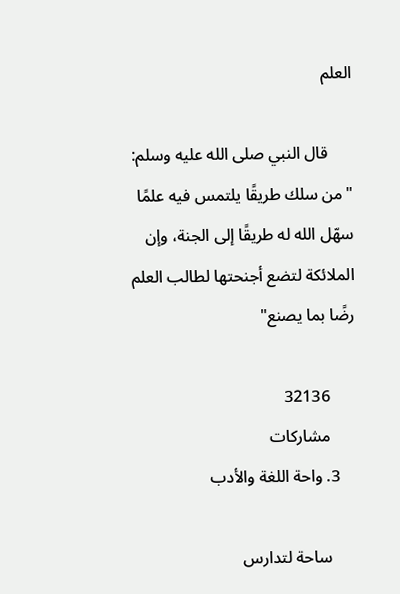العلم

      قال النبي صلى الله عليه وسلم: "من سلك طريقًا يلتمس فيه علمًا سهّل الله له طريقًا إلى الجنة، وإن الملائكة لتضع أجنحتها لطالب العلم رضًا بما يصنع"

      32136
      مشاركات
    3. واحة اللغة والأدب

      ساحة لتدارس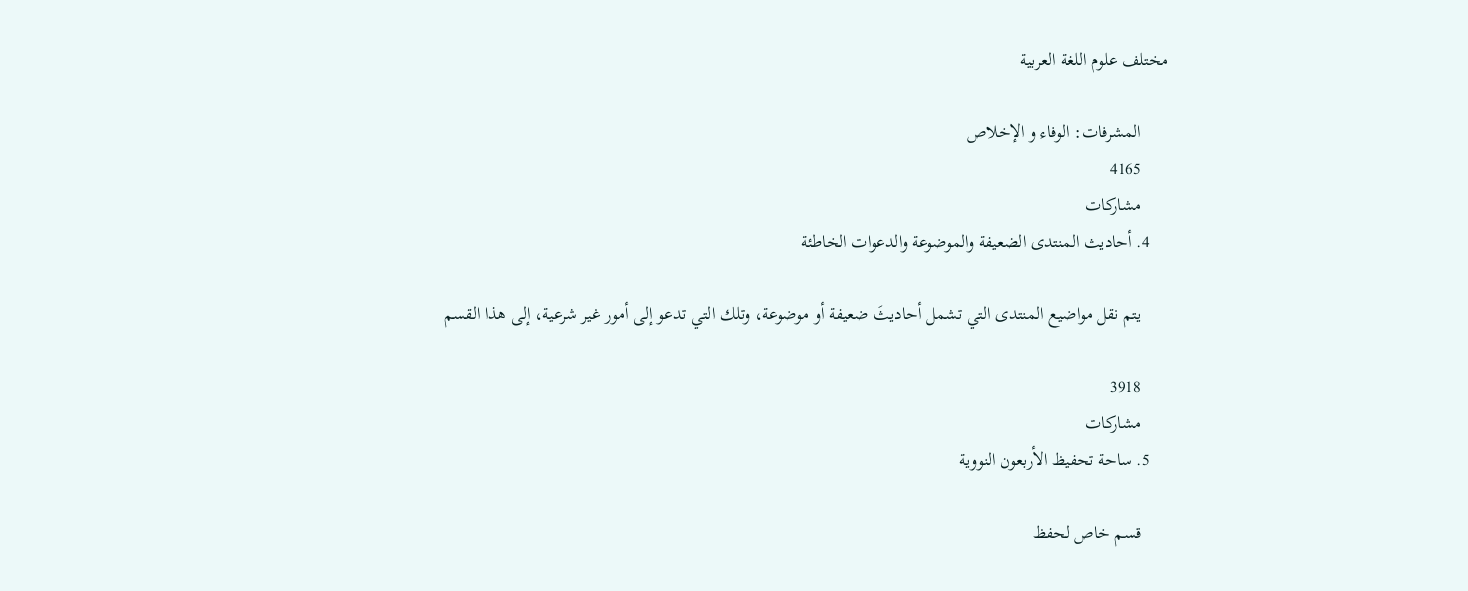مختلف علوم اللغة العربية

      المشرفات: الوفاء و الإخلاص
      4165
      مشاركات
    4. أحاديث المنتدى الضعيفة والموضوعة والدعوات الخاطئة

      يتم نقل مواضيع المنتدى التي تشمل أحاديثَ ضعيفة أو موضوعة، وتلك التي تدعو إلى أمور غير شرعية، إلى هذا القسم

      3918
      مشاركات
    5. ساحة تحفيظ الأربعون النووية

      قسم خاص لحفظ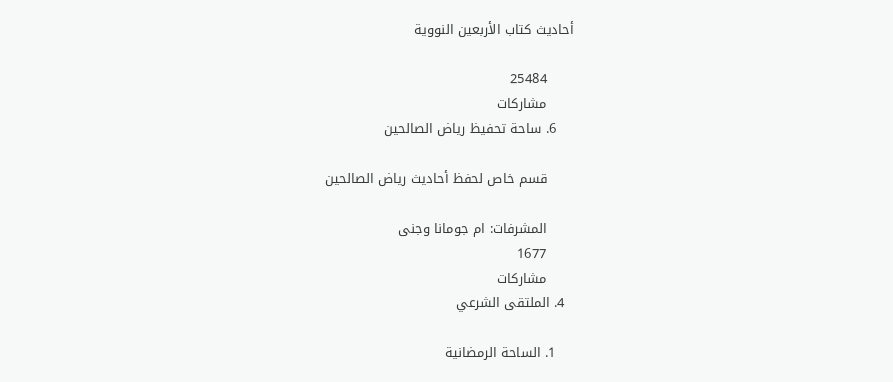أحاديث كتاب الأربعين النووية

      25484
      مشاركات
    6. ساحة تحفيظ رياض الصالحين

      قسم خاص لحفظ أحاديث رياض الصالحين

      المشرفات: ام جومانا وجنى
      1677
      مشاركات
  4. الملتقى الشرعي

    1. الساحة الرمضانية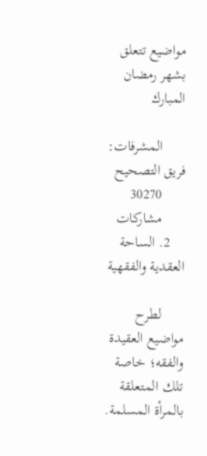مواضيع تتعلق بشهر رمضان المبارك

      المشرفات: فريق التصحيح
      30270
      مشاركات
    2. الساحة العقدية والفقهية

      لطرح مواضيع العقيدة والفقه؛ خاصة تلك المتعلقة بالمرأة المسلمة.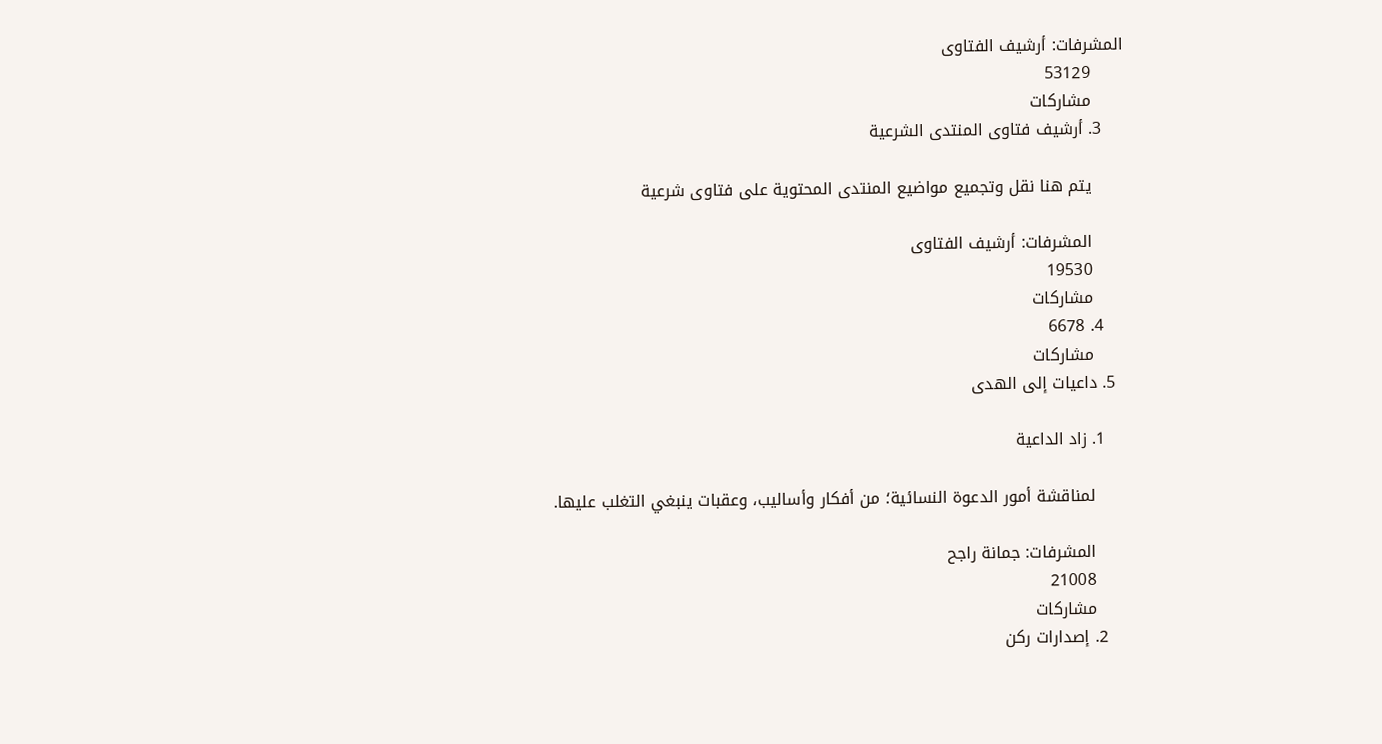المشرفات: أرشيف الفتاوى
      53129
      مشاركات
    3. أرشيف فتاوى المنتدى الشرعية

      يتم هنا نقل وتجميع مواضيع المنتدى المحتوية على فتاوى شرعية

      المشرفات: أرشيف الفتاوى
      19530
      مشاركات
    4. 6678
      مشاركات
  5. داعيات إلى الهدى

    1. زاد الداعية

      لمناقشة أمور الدعوة النسائية؛ من أفكار وأساليب، وعقبات ينبغي التغلب عليها.

      المشرفات: جمانة راجح
      21008
      مشاركات
    2. إصدارات ركن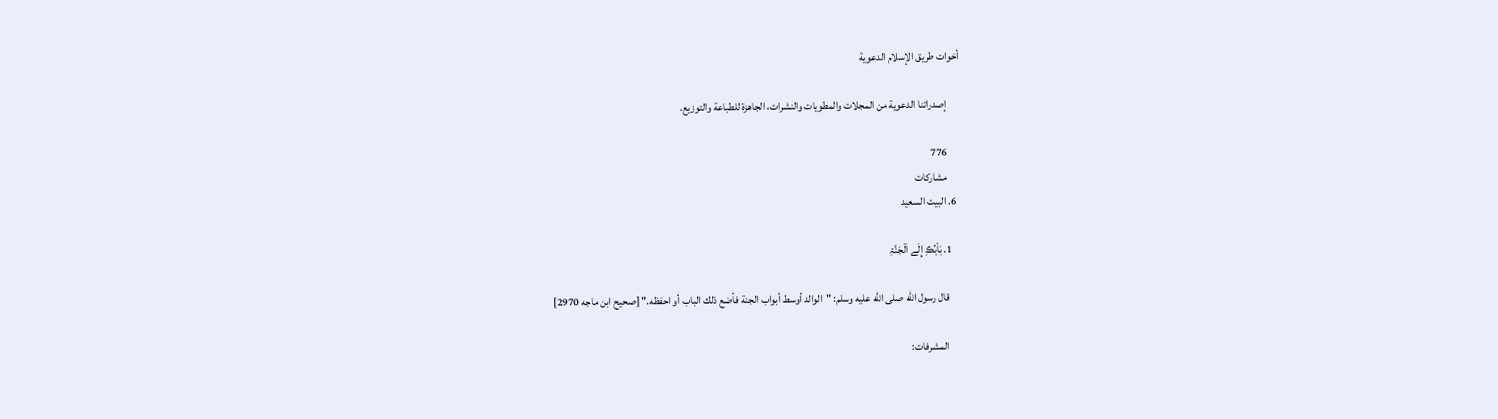أخوات طريق الإسلام الدعوية

      إصدراتنا الدعوية من المجلات والمطويات والنشرات، الجاهزة للطباعة والتوزيع.

      776
      مشاركات
  6. البيت السعيد

    1. بَاْبُڪِ إِلَے اَلْجَنَّۃِ

      قال رسول الله صلى الله عليه وسلم: "الوالد أوسط أبواب الجنة فأضع ذلك الباب أو احفظه." [صحيح ابن ماجه 2970]

      المشرفات: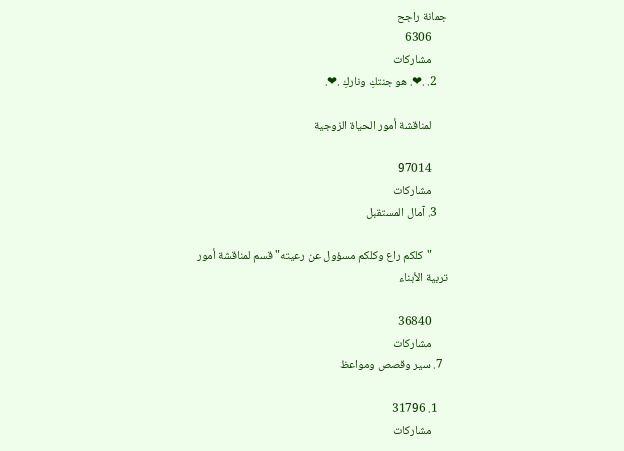جمانة راجح
      6306
      مشاركات
    2. .❤. هو جنتكِ وناركِ .❤.

      لمناقشة أمور الحياة الزوجية

      97014
      مشاركات
    3. آمال المستقبل

      "كلكم راع وكلكم مسؤول عن رعيته" قسم لمناقشة أمور تربية الأبناء

      36840
      مشاركات
  7. سير وقصص ومواعظ

    1. 31796
      مشاركات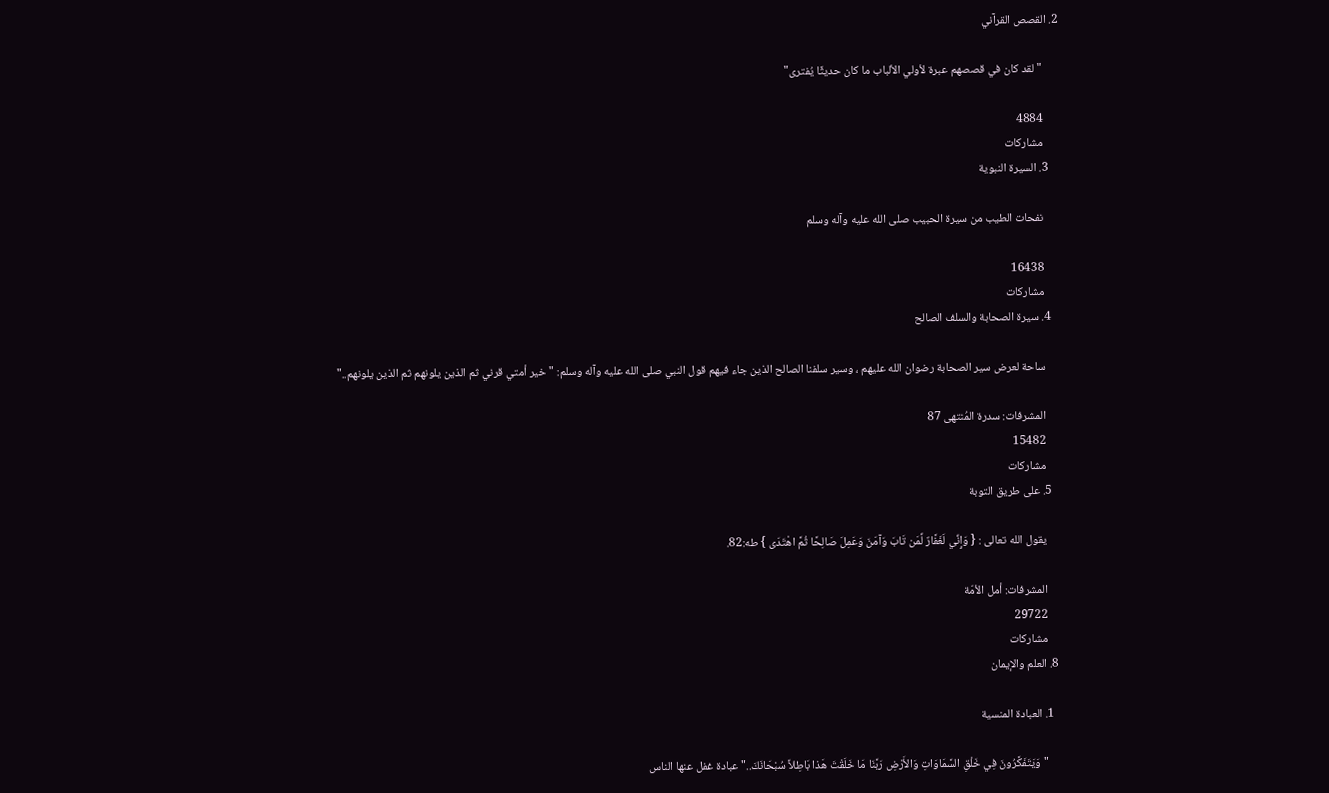2. القصص القرآني

      "لقد كان في قصصهم عبرة لأولي الألباب ما كان حديثًا يُفترى"

      4884
      مشاركات
    3. السيرة النبوية

      نفحات الطيب من سيرة الحبيب صلى الله عليه وآله وسلم

      16438
      مشاركات
    4. سيرة الصحابة والسلف الصالح

      ساحة لعرض سير الصحابة رضوان الله عليهم ، وسير سلفنا الصالح الذين جاء فيهم قول النبي صلى الله عليه وآله وسلم: "خير أمتي قرني ثم الذين يلونهم ثم الذين يلونهم.."

      المشرفات: سدرة المُنتهى 87
      15482
      مشاركات
    5. على طريق التوبة

      يقول الله تعالى : { وَإِنِّي لَغَفَّارٌ لِّمَن تَابَ وَآمَنَ وَعَمِلَ صَالِحًا ثُمَّ اهْتَدَى } طه:82.

      المشرفات: أمل الأمّة
      29722
      مشاركات
  8. العلم والإيمان

    1. العبادة المنسية

      "وَيَتَفَكَّرُونَ فِي خَلْقِ السَّمَاوَاتِ وَالأَرْضِ رَبَّنَا مَا خَلَقْتَ هَذا بَاطِلاً سُبْحَانَكَ.." عبادة غفل عنها الناس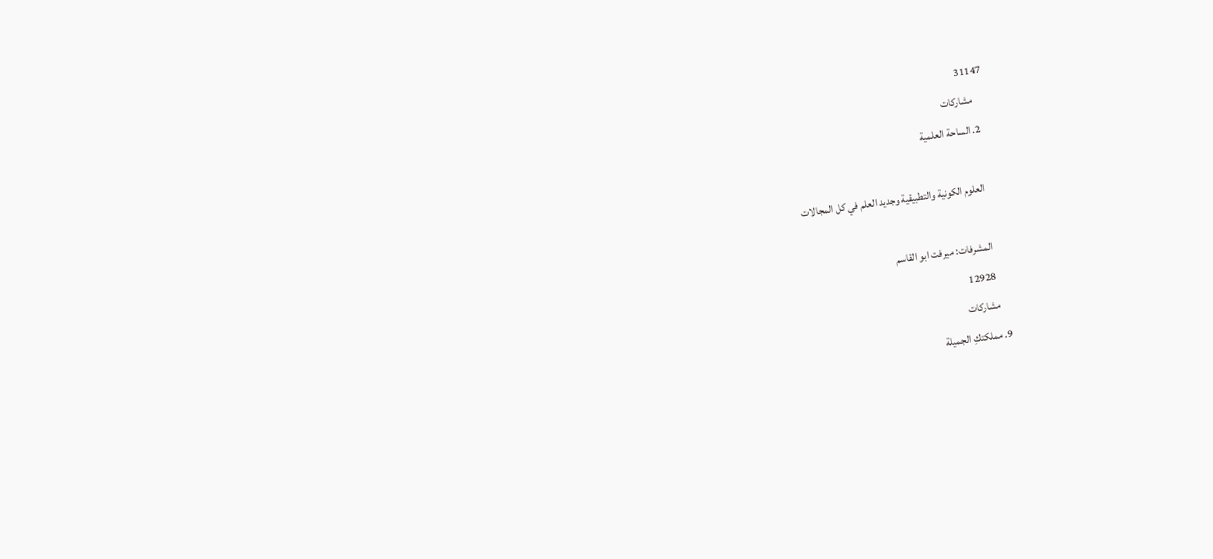31147
      مشاركات
    2. الساحة العلمية

      العلوم الكونية والتطبيقية وجديد العلم في كل المجالات

      المشرفات: ميرفت ابو القاسم
      12928
      مشاركات
  9. مملكتكِ الجميلة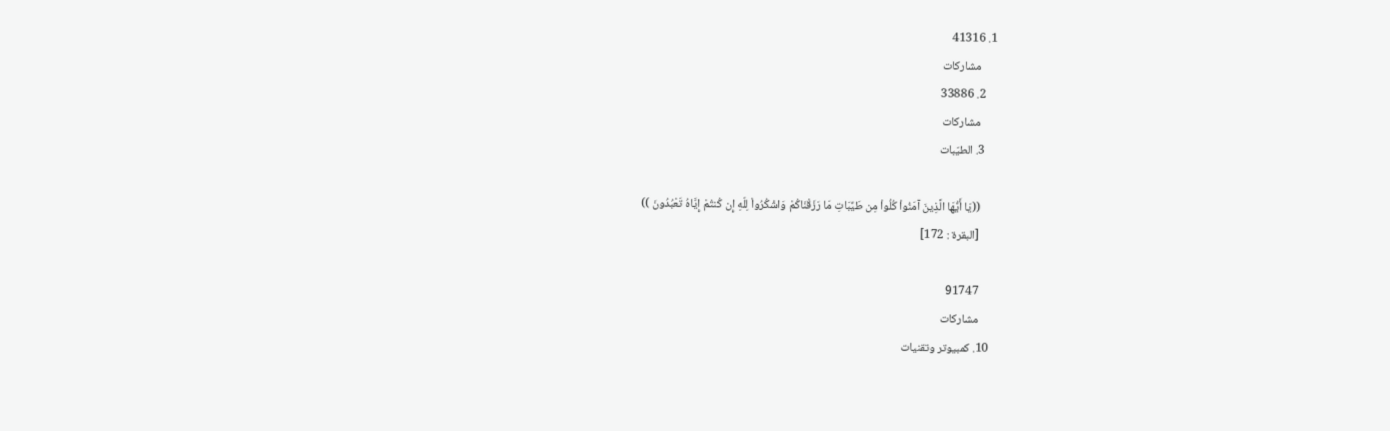1. 41316
      مشاركات
    2. 33886
      مشاركات
    3. الطيّبات

      ((يَا أَيُّهَا الَّذِينَ آمَنُواْ كُلُواْ مِن طَيِّبَاتِ مَا رَزَقْنَاكُمْ وَاشْكُرُواْ لِلّهِ إِن كُنتُمْ إِيَّاهُ تَعْبُدُونَ ))
      [البقرة : 172]

      91747
      مشاركات
  10. كمبيوتر وتقنيات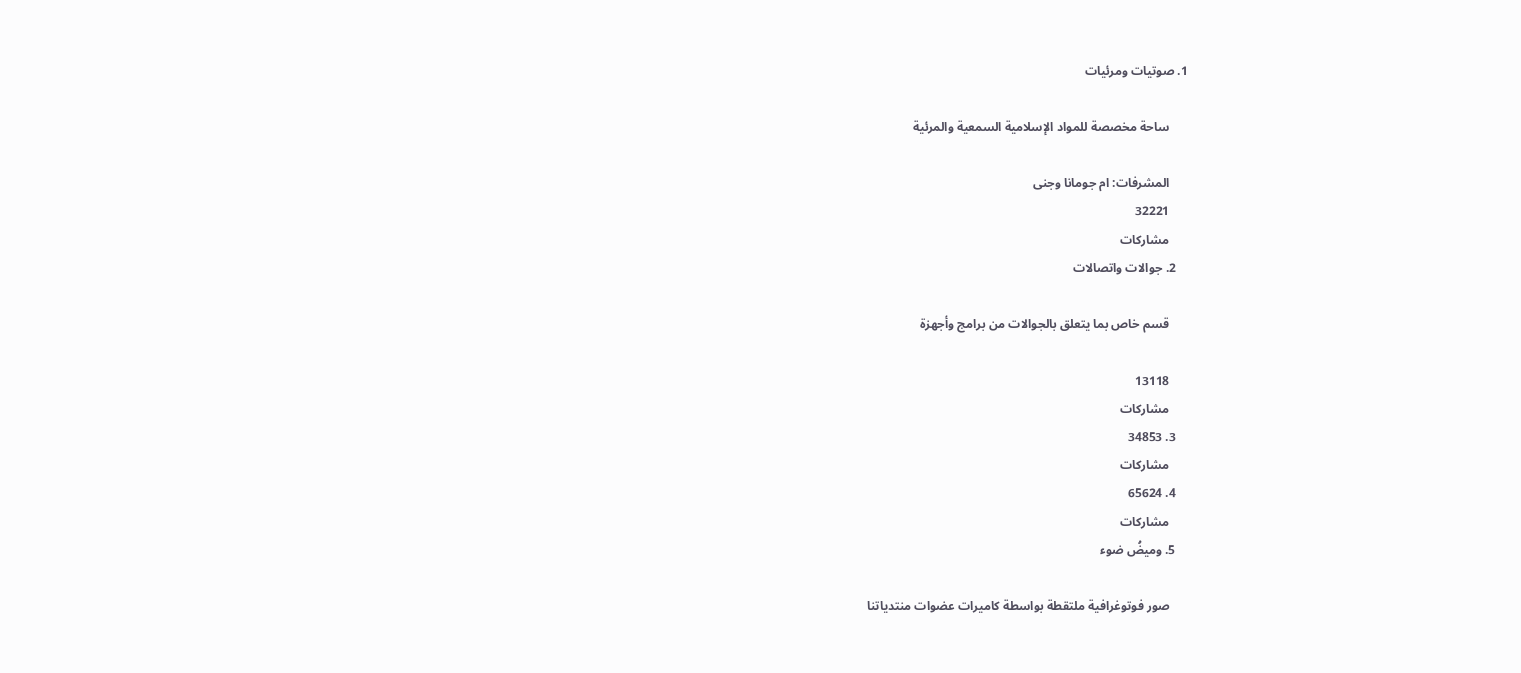1. صوتيات ومرئيات

      ساحة مخصصة للمواد الإسلامية السمعية والمرئية

      المشرفات: ام جومانا وجنى
      32221
      مشاركات
    2. جوالات واتصالات

      قسم خاص بما يتعلق بالجوالات من برامج وأجهزة

      13118
      مشاركات
    3. 34853
      مشاركات
    4. 65624
      مشاركات
    5. وميضُ ضوء

      صور فوتوغرافية ملتقطة بواسطة كاميرات عضوات منتدياتنا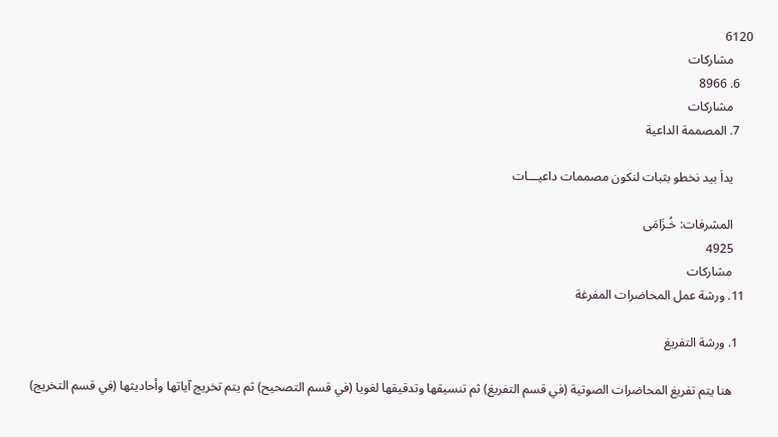6120
      مشاركات
    6. 8966
      مشاركات
    7. المصممة الداعية

      يداَ بيد نخطو بثبات لنكون مصممات داعيـــات

      المشرفات: خُـزَامَى
      4925
      مشاركات
  11. ورشة عمل المحاضرات المفرغة

    1. ورشة التفريغ

      هنا يتم تفريغ المحاضرات الصوتية (في قسم التفريغ) ثم تنسيقها وتدقيقها لغويا (في قسم التصحيح) ثم يتم تخريج آياتها وأحاديثها (في قسم التخريج)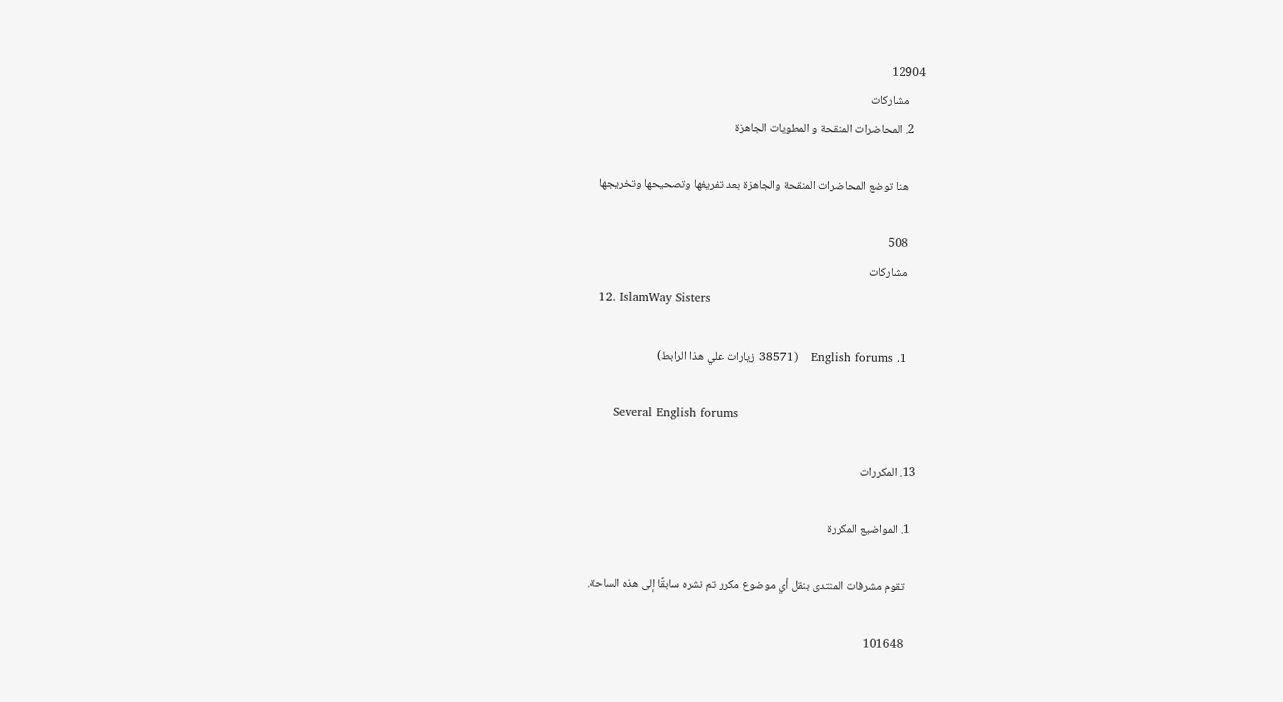12904
      مشاركات
    2. المحاضرات المنقحة و المطويات الجاهزة

      هنا توضع المحاضرات المنقحة والجاهزة بعد تفريغها وتصحيحها وتخريجها

      508
      مشاركات
  12. IslamWay Sisters

    1. English forums   (38571 زيارات علي هذا الرابط)

      Several English forums

  13. المكررات

    1. المواضيع المكررة

      تقوم مشرفات المنتدى بنقل أي موضوع مكرر تم نشره سابقًا إلى هذه الساحة.

      101648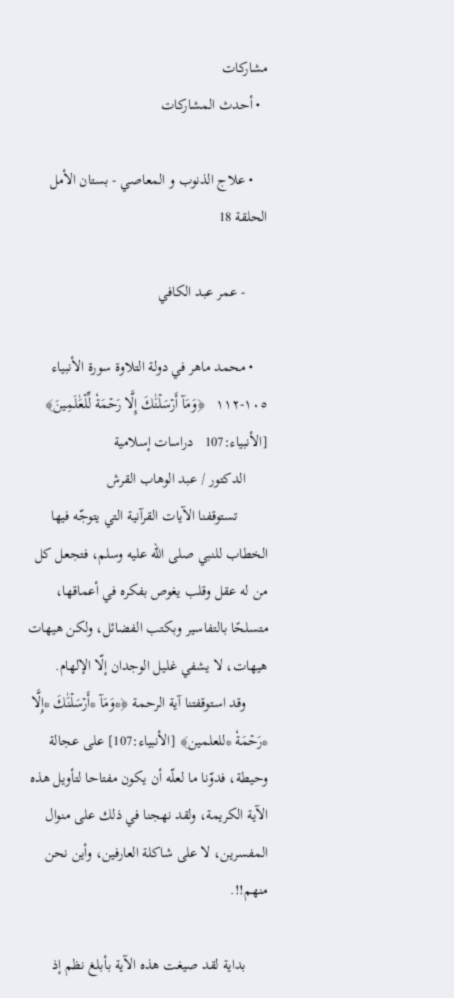مشاركات
  • أحدث المشاركات

    • علاج الذنوب و المعاصي - بستان الأمل الحلقة 18

      - عمر عبد الكافي

    • محمد ماهر في دولة التلاوة سورة الأنبياء ١٠٥-١١٢   ﴿وَمَآ ‌أَرۡسَلۡنَٰكَ ‌إِلَّا ‌رَحۡمَةٗ ‌لِّلۡعَٰلَمِينَ﴾ [الأنبياء:107   دراسات إسلامية
      الدكتور / عبد الوهاب القرش
        تستوقفنا الآيات القرآنية التي يتوجّه فيها الخطاب للنبي صلى الله عليه وسلم، فتجعل كل من له عقل وقلب يغوص بفكره في أعماقها، متسلحًا بالتفاسير وبكتب الفضائل، ولكن هيهات هيهات، لا يشفي غليل الوجدان إلّا الإلهام.
      وقد استوقفتنا آية الرحمة ﴿*وَمَآ *أَرۡسَلۡنَٰكَ *إِلَّا *رَحۡمَةٗ *للعلمين﴾ [الأنبياء:107] على عجالة وحيطة، فدوّنا ما لعلّه أن يكون مفتاحا لتأويل هذه الآية الكريمة، ولقد نهجنا في ذلك على منوال المفسرين، لا على شاكلة العارفين، وأين نحن منهم!!.

      بداية لقد صيغت هذه الآية بأبلغ نظم إذ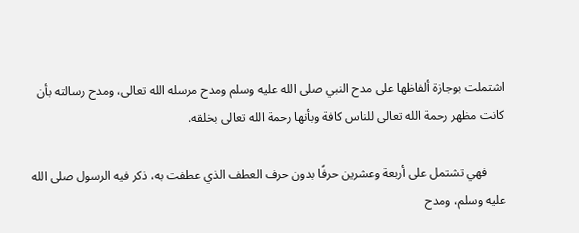اشتملت بوجازة ألفاظها على مدح النبي صلى الله عليه وسلم ومدح مرسله الله تعالى، ومدح رسالته بأن كانت مظهر رحمة الله تعالى للناس كافة وبأنها رحمة الله تعالى بخلقه.

      فهي تشتمل على أربعة وعشرين حرفًا بدون حرف العطف الذي عطفت به، ذكر فيه الرسول صلى الله عليه وسلم، ومدح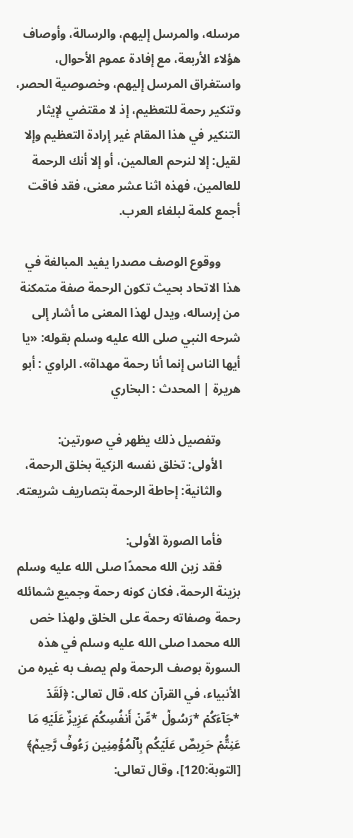مرسله، والمرسل إليهم، والرسالة، وأوصاف هؤلاء الأربعة، مع إفادة عموم الأحوال، واستغراق المرسل إليهم، وخصوصية الحصر، وتنكیر رحمة للتعظيم، إذ لا مقتضي لإيثار التنكير في هذا المقام غير إرادة التعظيم وإلا لقيل: إلا لنرحم العالمين، أو إلا أنك الرحمة للعالمين، فهذه اثنا عشر معنى، فقد فاقت أجمع كلمة لبلغاء العرب.

      ووقوع الوصف مصدرا يفيد المبالغة في هذا الاتحاد بحيث تكون الرحمة صفة متمكنة من إرساله، ويدل لهذا المعنى ما أشار إلى شرحه النبي صلى الله عليه وسلم بقوله: «يا أيها الناس إنما أنا رحمة مهداة». الراوي : أبو هريرة | المحدث : البخاري

      وتفصيل ذلك يظهر في صورتين:
      الأولى: تخلق نفسه الزكية بخلق الرحمة،
      والثانية: إحاطة الرحمة بتصاريف شريعته.

      فأما الصورة الأولى:
      فقد زين الله محمدًا صلى الله عليه وسلم بزينة الرحمة، فكان كونه رحمة وجميع شمائله رحمة وصفاته رحمة على الخلق ولهذا خص الله محمدا صلى الله عليه وسلم في هذه السورة بوصف الرحمة ولم يصف به غيره من الأنبياء، في القرآن كله، قال تعالى: ﴿لَقَدۡ *جَآءَكُمۡ *رَسُولٞ *مِّنۡ أَنفُسِكُمۡ عَزِيزٌ عَلَيۡهِ مَا عَنِتُّمۡ حَرِيصٌ عَلَيۡكُم بِٱلۡمُؤۡمِنِين رَءُوفٞ رَّحِيمٞ﴾ [التوبة:120]، وقال تعالى: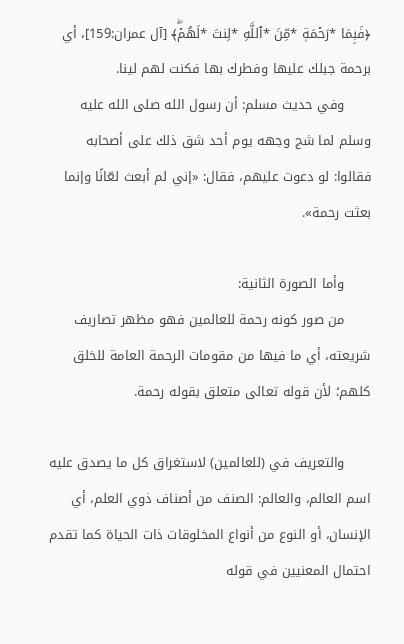﴿فَبِمَا *رَحۡمَةٖ *مِّنَ *ٱللَّهِ *لِنتَ *لَهُمۡۖ﴾ [آل عمران:159]، أي برحمة جبلك عليها وفطرك بها فكنت لهم لينا.
      وفي حديث مسلم: أن رسول الله صلى الله عليه وسلم لما شج وجهه يوم أحد شق ذلك على أصحابه فقالوا: لو دعوت عليهم، فقال: «إني لم أبعث لعّانًا وإنما بعثت رحمة».

      وأما الصورة الثانية:
      من صور كونه رحمة للعالمين فهو مظهر تصاريف شريعته، أي ما فيها من مقومات الرحمة العامة للخلق كلهم؛ لأن قوله تعالى متعلق بقوله رحمة.

      والتعريف في (للعالمين) لاستغراق كل ما يصدق عليه اسم العالم، والعالم: الصنف من أصناف ذوي العلم، أي الإنسان، أو النوع من أنواع المخلوقات ذات الحياة كما تقدم احتمال المعنيين في قوله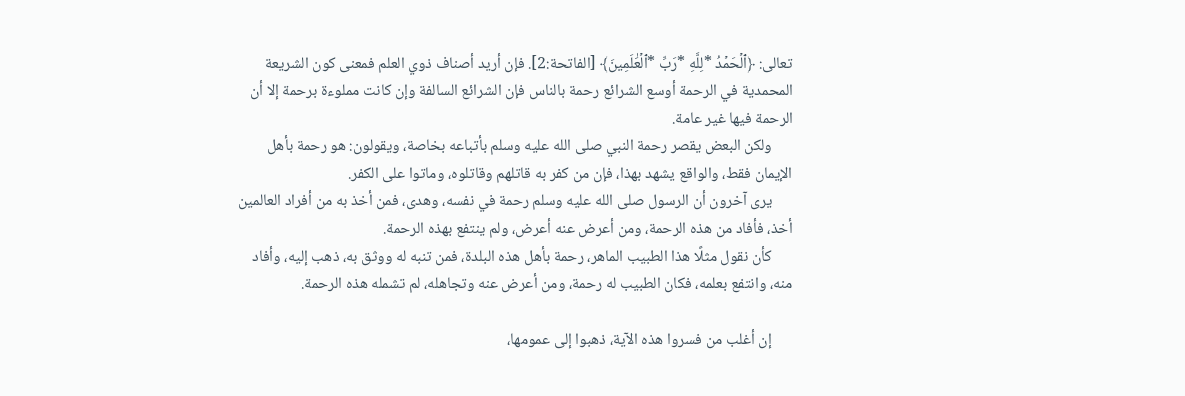تعالى: ﴿ٱلۡحَمۡدُ *لِلَّهِ *رَبِّ *ٱلۡعَٰلَمِينَ﴾ [الفاتحة:2]. فإن أريد أصناف ذوي العلم فمعنی كون الشريعة المحمدية في الرحمة أوسع الشرائع رحمة بالناس فإن الشرائع السالفة وإن كانت مملوءة برحمة إلا أن الرحمة فيها غير عامة.
      ولكن البعض يقصر رحمة النبي صلى الله عليه وسلم بأتباعه بخاصة، ويقولون: هو رحمة بأهل الإيمان فقط، والواقع يشهد بهذا، فإن من كفر به قاتلهم وقاتلوه، وماتوا على الكفر.
      يرى آخرون أن الرسول صلى الله عليه وسلم رحمة في نفسه، وهدى، فمن أخذ به من أفراد العالمين أخذ، فأفاد من هذه الرحمة، ومن أعرض عنه أعرض، ولم ينتفع بهذه الرحمة.
      كأن نقول مثلًا هذا الطبيب الماهر، رحمة بأهل هذه البلدة، فمن تنبه له ووثق به، ذهب إليه، وأفاد منه، وانتفع بعلمه، فكان الطبيب له رحمة، ومن أعرض عنه وتجاهله، لم تشمله هذه الرحمة.

      إن أغلب من فسروا هذه الآية، ذهبوا إلى عمومها،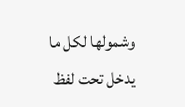وشمولها لكل ما يدخل تحت لفظ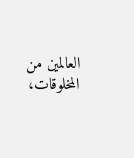العالمين من المخلوقات،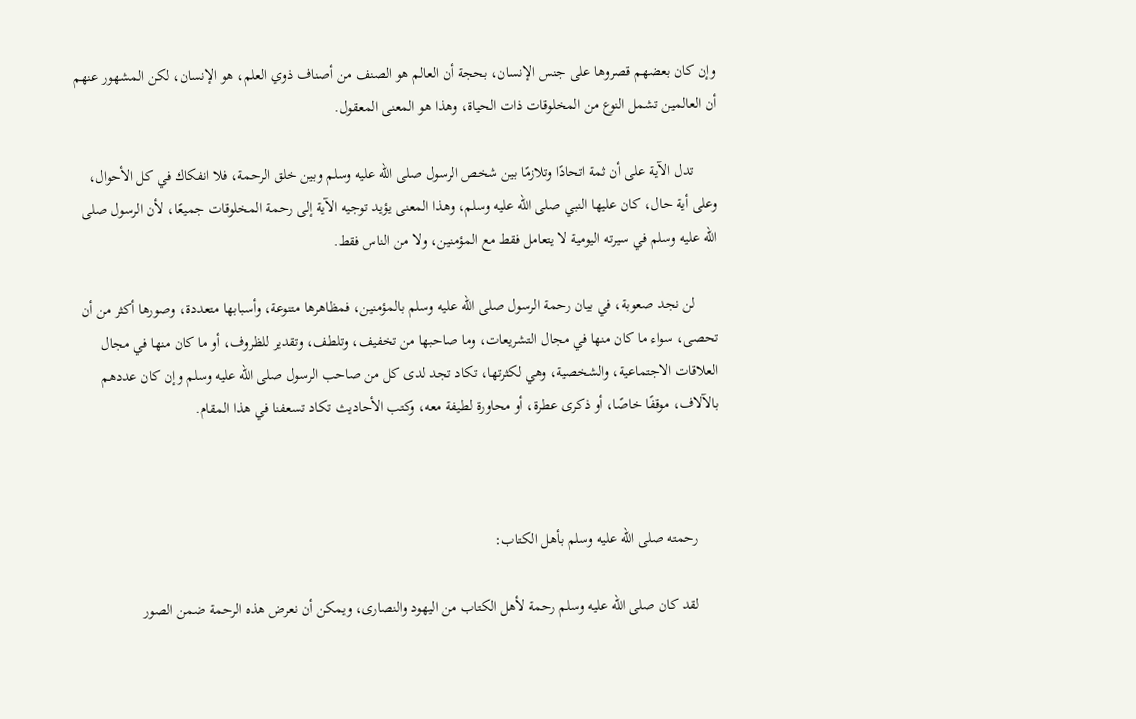وإن كان بعضهم قصروها على جنس الإنسان، بحجة أن العالم هو الصنف من أصناف ذوي العلم، هو الإنسان، لكن المشهور عنهم أن العالمين تشمل النوع من المخلوقات ذات الحياة، وهذا هو المعنى المعقول.

      تدل الآية على أن ثمة اتحادًا وتلازمًا بين شخص الرسول صلى الله عليه وسلم وبين خلق الرحمة، فلا انفكاك في كل الأحوال، وعلى أية حال، كان عليها النبي صلى الله عليه وسلم، وهذا المعنى يؤيد توجيه الآية إلى رحمة المخلوقات جميعًا، لأن الرسول صلى الله عليه وسلم في سيرته اليومية لا يتعامل فقط مع المؤمنين، ولا من الناس فقط.

      لن نجد صعوبة، في بيان رحمة الرسول صلى الله عليه وسلم بالمؤمنين، فمظاهرها متنوعة، وأسبابها متعددة، وصورها أكثر من أن تحصى، سواء ما كان منها في مجال التشريعات، وما صاحبها من تخفيف، وتلطف، وتقدير للظروف، أو ما كان منها في مجال العلاقات الاجتماعية، والشخصية، وهي لكثرتها، تكاد تجد لدى كل من صاحب الرسول صلى الله عليه وسلم وإن كان عددهم بالآلاف، موقفًا خاصًا، أو ذكرى عطرة، أو محاورة لطيفة معه، وكتب الأحاديث تكاد تسعفنا في هذا المقام.



      رحمته صلى الله عليه وسلم بأهل الكتاب:

      لقد كان صلى الله عليه وسلم رحمة لأهل الكتاب من اليهود والنصارى، ويمكن أن نعرض هذه الرحمة ضمن الصور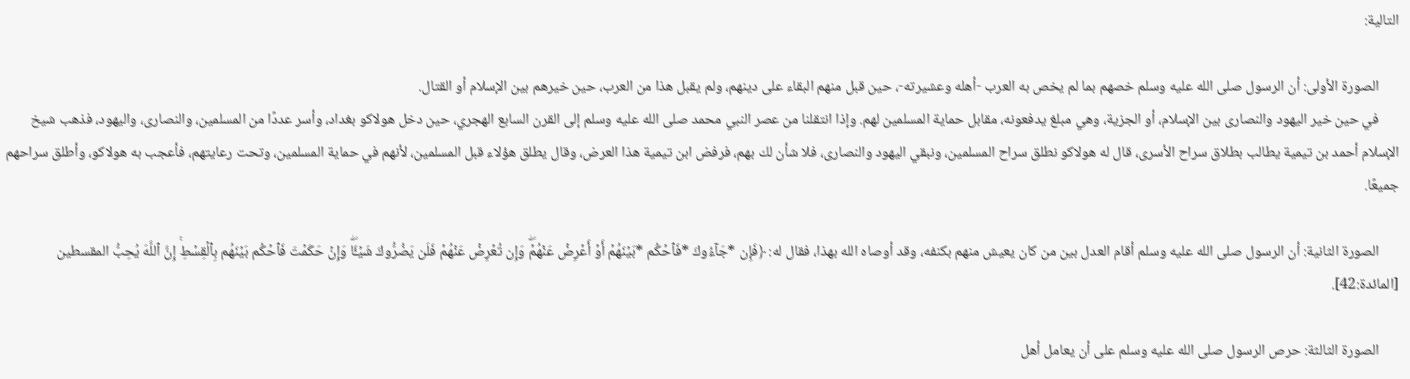التالية:

      الصورة الأولى: أن الرسول صلى الله عليه وسلم خصهم بما لم يخص به العرب -أهله وعشيرته-، حين قبل منهم البقاء على دينهم، ولم يقبل هذا من العرب، حين خيرهم بين الإسلام أو القتال.
      في حين خير اليهود والنصارى بين الإسلام، أو الجزية، وهي مبلغ يدفعونه، مقابل حماية المسلمين لهم. وإذا انتقلنا من عصر النبي محمد صلى الله عليه وسلم إلى القرن السابع الهجري، حين دخل هولاكو بغداد، وأسر عددًا من المسلمين، والنصارى، واليهود، فذهب شيخ الإسلام أحمد بن تيمية يطالب بطلاق سراح الأسرى، قال له هولاكو نطلق سراح المسلمين، ونبقي اليهود والنصارى، فلا شأن لك بهم، فرفض ابن تيمية هذا العرض، وقال يطلق هؤلاء قبل المسلمين، لأنهم في حماية المسلمين، وتحت رعايتهم، فأعجب به هولاكو، وأطلق سراحهم جميعًا.

      الصورة الثانية: أن الرسول صلى الله عليه وسلم أقام العدل بين من كان يعيش منهم بكنفه، وقد أوصاه الله بهذا، فقال له: ﴿فَإِن *جَآءُوكَ *فَٱحۡكُم *بَيۡنَهُمۡ أَوۡ أَعۡرِضۡ عَنۡهُمۡۖ وَإِن تُعۡرِضۡ عَنۡهُمۡ فَلَن يَضُرُّوكَ شَيۡـٔٗاۖ وَإِنۡ حَكَمۡتَ فَٱحۡكُم بَيۡنَهُم بِٱلۡقِسۡطِۚ إِنَّ ٱللَّهَ يُحِبُّ المقسطين [المائدة:42].

      الصورة الثالثة: حرص الرسول صلى الله عليه وسلم على أن يعامل أهل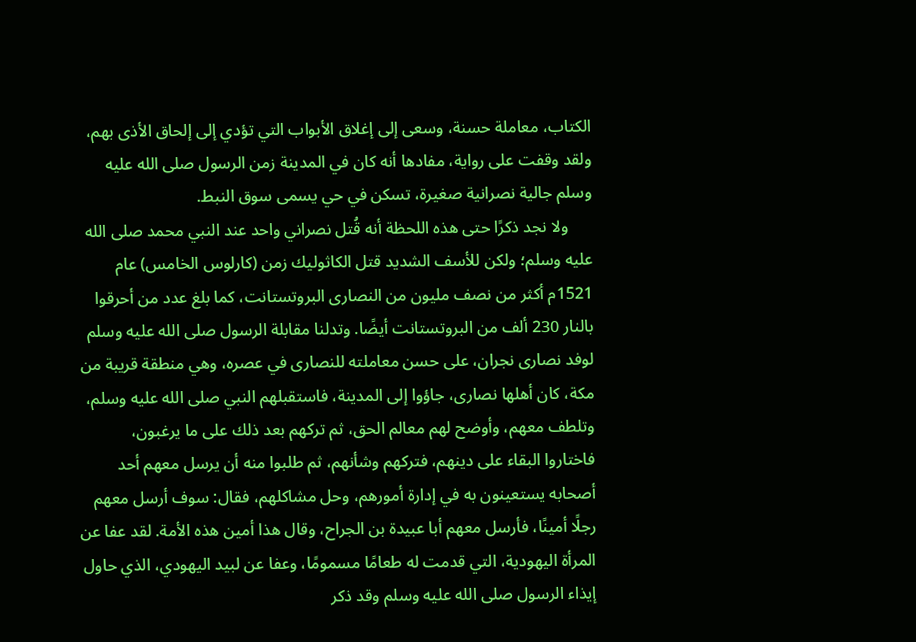الكتاب، معاملة حسنة، وسعى إلى إغلاق الأبواب التي تؤدي إلى إلحاق الأذى بهم، ولقد وقفت على رواية، مفادها أنه كان في المدينة زمن الرسول صلى الله عليه وسلم جالية نصرانية صغيرة، تسكن في حي يسمى سوق النبط.
      ولا نجد ذكرًا حتى هذه اللحظة أنه قُتل نصراني واحد عند النبي محمد صلى الله عليه وسلم؛ ولكن للأسف الشديد قتل الكاثوليك زمن (كارلوس الخامس) عام 1521م أكثر من نصف مليون من النصارى البروتستانت، كما بلغ عدد من أحرقوا بالنار 230 ألف من البروتستانت أيضًا. وتدلنا مقابلة الرسول صلى الله عليه وسلم لوفد نصارى نجران، على حسن معاملته للنصارى في عصره، وهي منطقة قريبة من مكة، كان أهلها نصارى، جاؤوا إلى المدينة، فاستقبلهم النبي صلى الله عليه وسلم، وتلطف معهم، وأوضح لهم معالم الحق، ثم تركهم بعد ذلك على ما يرغبون، فاختاروا البقاء على دينهم، فتركهم وشأنهم، ثم طلبوا منه أن يرسل معهم أحد أصحابه يستعينون به في إدارة أمورهم، وحل مشاكلهم، فقال: سوف أرسل معهم رجلًا أمينًا، فأرسل معهم أبا عبيدة بن الجراح، وقال هذا أمين هذه الأمة. لقد عفا عن المرأة اليهودية، التي قدمت له طعامًا مسمومًا، وعفا عن لبيد اليهودي، الذي حاول إيذاء الرسول صلى الله عليه وسلم وقد ذكر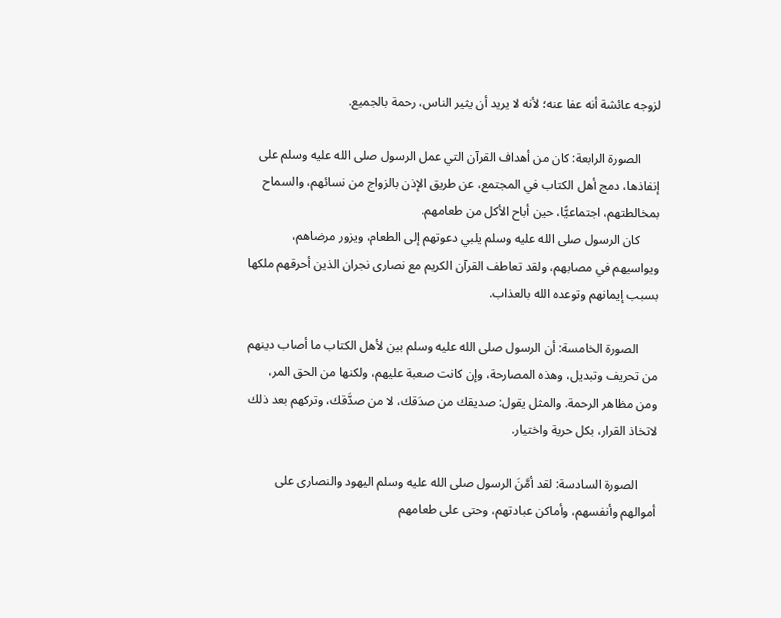لزوجه عائشة أنه عفا عنه؛ لأنه لا يريد أن يثير الناس، رحمة بالجميع.

      الصورة الرابعة: كان من أهداف القرآن التي عمل الرسول صلى الله عليه وسلم على إنفاذها، دمج أهل الكتاب في المجتمع، عن طريق الإذن بالزواج من نسائهم، والسماح بمخالطتهم، اجتماعيًّا، حين أباح الأكل من طعامهم.
      كان الرسول صلى الله عليه وسلم يلبي دعوتهم إلى الطعام، ويزور مرضاهم، ويواسيهم في مصابهم، ولقد تعاطف القرآن الكريم مع نصارى نجران الذين أحرقهم ملكها بسبب إيمانهم وتوعده الله بالعذاب.

      الصورة الخامسة: أن الرسول صلى الله عليه وسلم بين لأهل الكتاب ما أصاب دينهم من تحريف وتبديل، وهذه المصارحة، وإن كانت صعبة عليهم، ولكنها من الحق المر، ومن مظاهر الرحمة. والمثل يقول: صديقك من صدَقك، لا من صدَّقك، وتركهم بعد ذلك لاتخاذ القرار، بكل حرية واختيار.

      الصورة السادسة: لقد أمَّنَ الرسول صلى الله عليه وسلم اليهود والنصارى على أموالهم وأنفسهم، وأماكن عبادتهم، وحتى على طعامهم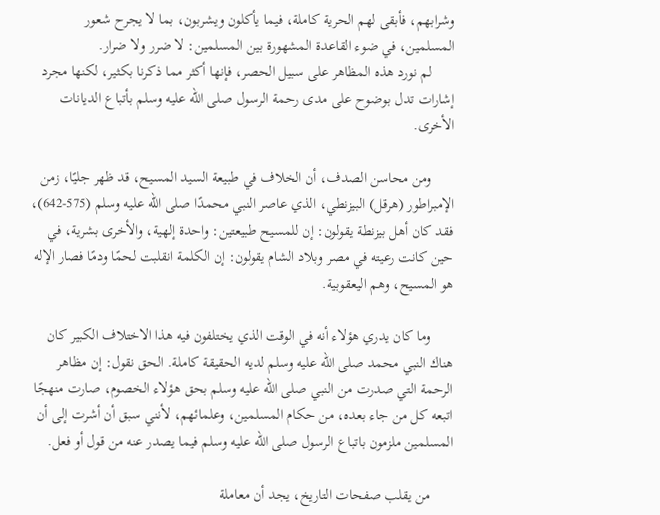وشرابهم، فأبقى لهم الحرية كاملة، فيما يأكلون ويشربون، بما لا يجرح شعور المسلمين، في ضوء القاعدة المشهورة بين المسلمين: لا ضرر ولا ضرار.
      لم نورد هذه المظاهر على سبيل الحصر، فإنها أكثر مما ذكرنا بكثير، لكنها مجرد إشارات تدل بوضوح على مدى رحمة الرسول صلى الله عليه وسلم بأتباع الديانات الأخرى.

      ومن محاسن الصدف، أن الخلاف في طبيعة السيد المسيح، قد ظهر جليًا، زمن الإمبراطور (هرقل) البيزنطي، الذي عاصر النبي محمدًا صلى الله عليه وسلم (575-642)، فقد كان أهل بيزنطة يقولون: إن للمسيح طبيعتين: واحدة إلهية، والأخرى بشرية، في حين كانت رعيته في مصر وبلاد الشام يقولون: إن الكلمة انقلبت لحمًا ودمًا فصار الإله هو المسيح، وهم اليعقوبية.

      وما كان يدري هؤلاء أنه في الوقت الذي يختلفون فيه هذا الاختلاف الكبير كان هناك النبي محمد صلى الله عليه وسلم لديه الحقيقة كاملة. الحق نقول: إن مظاهر الرحمة التي صدرت من النبي صلى الله عليه وسلم بحق هؤلاء الخصوم، صارت منهجًا اتبعه كل من جاء بعده، من حكام المسلمين، وعلمائهم، لأنني سبق أن أشرت إلى أن المسلمين ملزمون باتباع الرسول صلى الله عليه وسلم فيما يصدر عنه من قول أو فعل.

      من يقلب صفحات التاريخ، يجد أن معاملة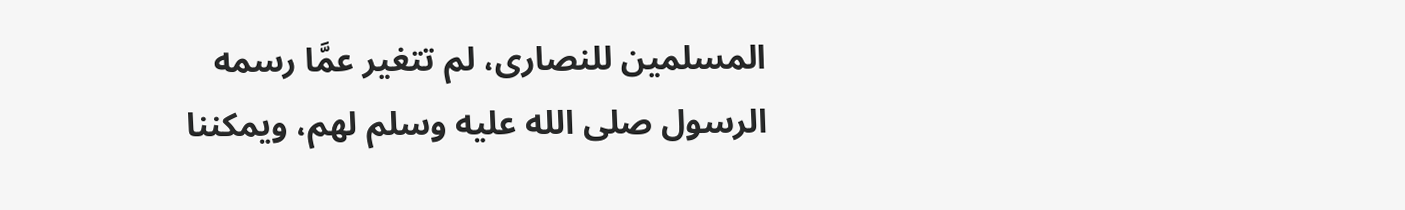المسلمين للنصارى، لم تتغير عمَّا رسمه الرسول صلى الله عليه وسلم لهم، ويمكننا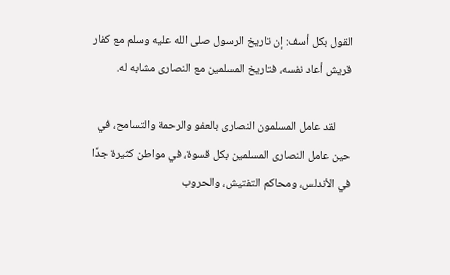القول بكل أسف: إن تاريخ الرسول صلى الله عليه وسلم مع كفار قريش أعاد نفسه، فتاريخ المسلمين مع النصارى مشابه له.

      لقد عامل المسلمون النصارى بالعفو والرحمة والتسامح، في حين عامل النصارى المسلمين بكل قسوة، في مواطن كثيرة جدًا في الأندلس، ومحاكم التفتيش، والحروب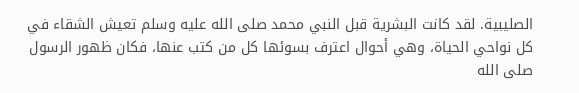الصليبية. لقد كانت البشرية قبل النبي محمد صلى الله عليه وسلم تعيش الشقاء في كل نواحي الحياة، وهي أحوال اعترف بسوئها كل من كتب عنها، فكان ظهور الرسول صلى الله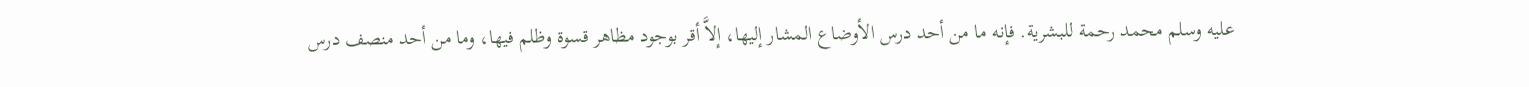عليه وسلم محمد رحمة للبشرية. فإنه ما من أحد درس الأوضاع المشار إليها، إلاَّ أقر بوجود مظاهر قسوة وظلم فيها، وما من أحد منصف درس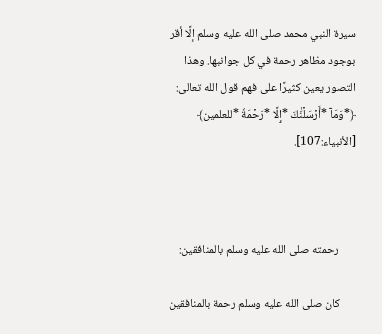سيرة النبي محمد صلى الله عليه وسلم إلَّا أقر بوجود مظاهر رحمة في كل جوانبها. وهذا التصور يعين كثيرًا على فهم قول الله تعالى: ﴿*وَمَآ *أَرۡسَلۡنَٰكَ *إِلَّا *رَحۡمَةٗ *للعلمين﴾ [الأنبياء:107].



      رحمته صلى الله عليه وسلم بالمنافقين:

      كان صلى الله عليه وسلم رحمة بالمنافقين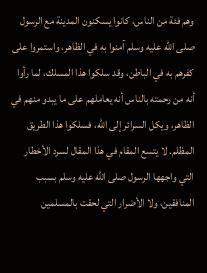وهم فئة من الناس، كانوا يسكنون المدينة مع الرسول صلى الله عليه وسلم آمنوا به في الظاهر، واستمروا على كفرهم به في الباطن، وقد سلكوا هذا المسلك، لما رأوا أنه من رحمته بالناس أنه يعاملهم على ما يبدو منهم في الظاهر، ويكل السرائر إلى الله، فسلكوا هذا الطريق المظلم. لا يتسع المقام في هذا المقال لسرد الأخطار التي واجهها الرسول صلى الله عليه وسلم بسبب المنافقين، ولا الأضرار التي لحقت بالمسلمين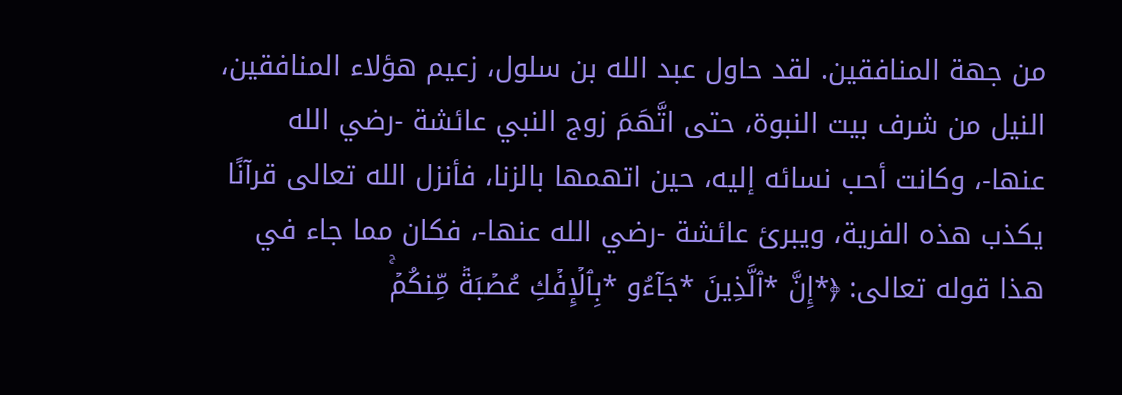من جهة المنافقين. لقد حاول عبد الله بن سلول، زعيم هؤلاء المنافقين، النيل من شرف بيت النبوة، حتى اتَّهَمَ زوج النبي عائشة -رضي الله عنها-، وكانت أحب نسائه إليه، حين اتهمها بالزنا، فأنزل الله تعالى قرآنًا يكذب هذه الفرية، ويبرئ عائشة -رضي الله عنها-، فكان مما جاء في هذا قوله تعالى: ﴿*إِنَّ *ٱلَّذِينَ *جَآءُو *بِٱلۡإِفۡكِ عُصۡبَةٞ مِّنكُمۡۚ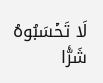لَا تَحۡسَبُوهُ شَرّٗا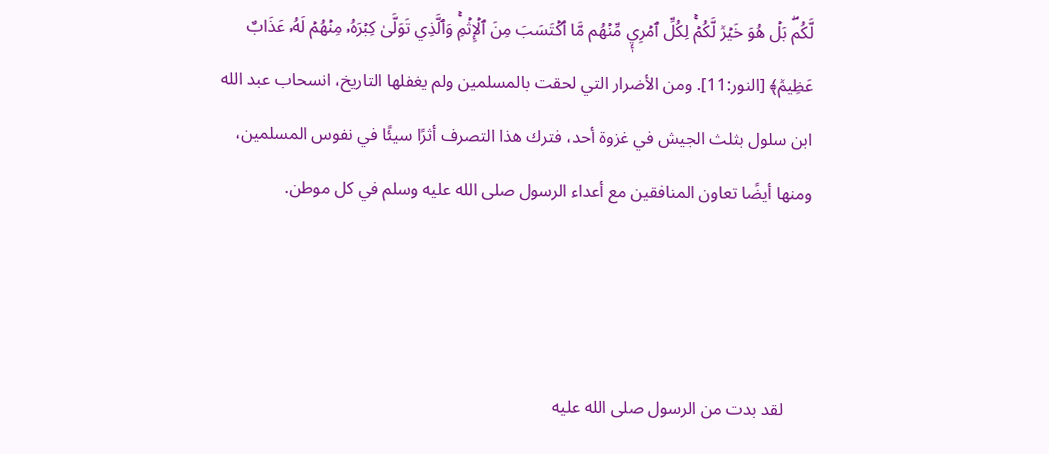لَّكُمۖ بَلۡ هُوَ خَيۡرٞ لَّكُمۡۚ لِكُلِّ ٱمۡرِيٕٖ مِّنۡهُم مَّا ٱكۡتَسَبَ مِنَ ٱلۡإِثۡمِۚ وَٱلَّذِي تَوَلَّىٰ كِبۡرَهُۥ مِنۡهُمۡ لَهُۥ عَذَابٌ عَظِيمٞ﴾ [النور:11]. ومن الأضرار التي لحقت بالمسلمين ولم يغفلها التاريخ، انسحاب عبد الله ابن سلول بثلث الجيش في غزوة أحد، فترك هذا التصرف أثرًا سيئًا في نفوس المسلمين، ومنها أيضًا تعاون المنافقين مع أعداء الرسول صلى الله عليه وسلم في كل موطن.



      لقد بدت من الرسول صلى الله عليه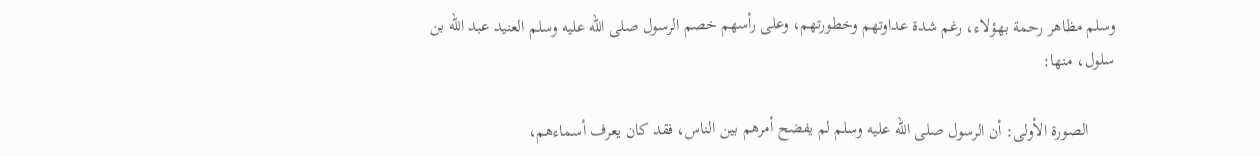وسلم مظاهر رحمة بهؤلاء، رغم شدة عداوتهم وخطورتهم، وعلى رأسهم خصم الرسول صلى الله عليه وسلم العنيد عبد الله بن سلول، منها:

      الصورة الأولى: أن الرسول صلى الله عليه وسلم لم يفضح أمرهم بين الناس، فقد كان يعرف أسماءهم،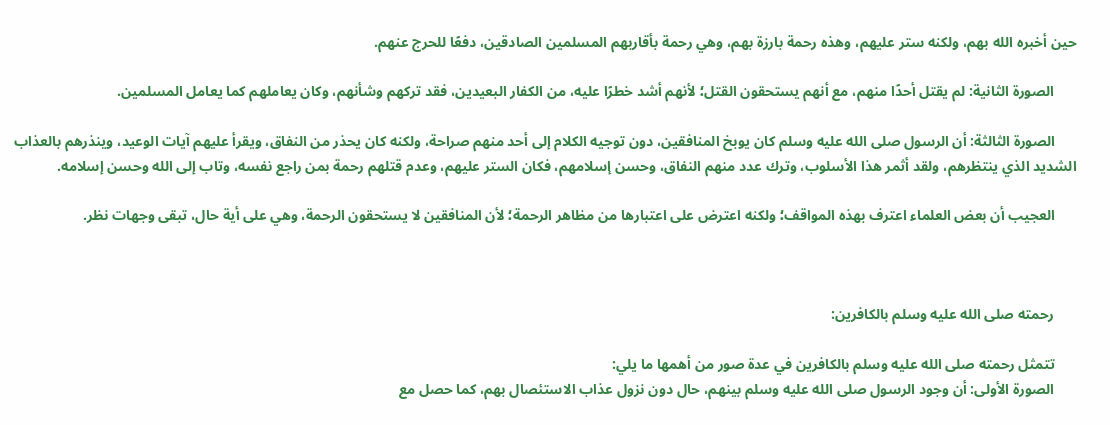حين أخبره الله بهم، ولكنه ستر عليهم، وهذه رحمة بارزة بهم، وهي رحمة بأقاربهم المسلمين الصادقين، دفعًا للحرج عنهم.

      الصورة الثانية: لم يقتل أحدًا منهم، مع أنهم يستحقون القتل؛ لأنهم أشد خطرًا عليه، من الكفار البعيدين، فقد تركهم وشأنهم، وكان يعاملهم كما يعامل المسلمين.

      الصورة الثالثة: أن الرسول صلى الله عليه وسلم كان يوبخ المنافقين، دون توجيه الكلام إلى أحد منهم صراحة، ولكنه كان يحذر من النفاق، ويقرأ عليهم آيات الوعيد، وينذرهم بالعذاب الشديد الذي ينتظرهم، ولقد أثمر هذا الأسلوب، وترك عدد منهم النفاق، وحسن إسلامهم، فكان الستر عليهم، وعدم قتلهم رحمة بمن راجع نفسه، وتاب إلى الله وحسن إسلامه.

      العجيب أن بعض العلماء اعترف بهذه المواقف؛ ولكنه اعترض على اعتبارها من مظاهر الرحمة؛ لأن المنافقين لا يستحقون الرحمة، وهي على أية حال، تبقى وجهات نظر.



      رحمته صلى الله عليه وسلم بالكافرين:

      تتمثل رحمته صلى الله عليه وسلم بالكافرين في عدة صور من أهمها ما يلي:
      الصورة الأولى: أن وجود الرسول صلى الله عليه وسلم بينهم، حال دون نزول عذاب الاستئصال بهم، كما حصل مع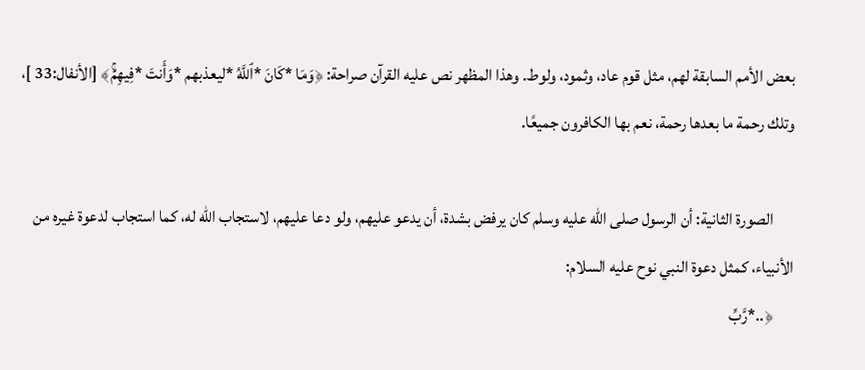بعض الأمم السابقة لهم، مثل قوم عاد، وثمود، ولوط. وهذا المظهر نص عليه القرآن صراحة: ﴿وَمَا *كَانَ *ٱللَّهُ *ليعذبهم *وَأَنتَ *فِيهِمۡۚ﴾ [الأنفال:33 ]، وتلك رحمة ما بعدها رحمة، نعم بها الكافرون جميعًا.

      الصورة الثانية: أن الرسول صلى الله عليه وسلم كان يرفض بشدة، أن يدعو عليهم، ولو دعا عليهم، لاستجاب الله له، كما استجاب لدعوة غيره من الأنبياء، كمثل دعوة النبي نوح عليه السلام:
      ﴿..*رَّبِّ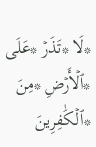*لَا *تَذَرۡ *عَلَى *ٱلۡأَرۡضِ *مِنَ *ٱلۡكَٰفِرِينَ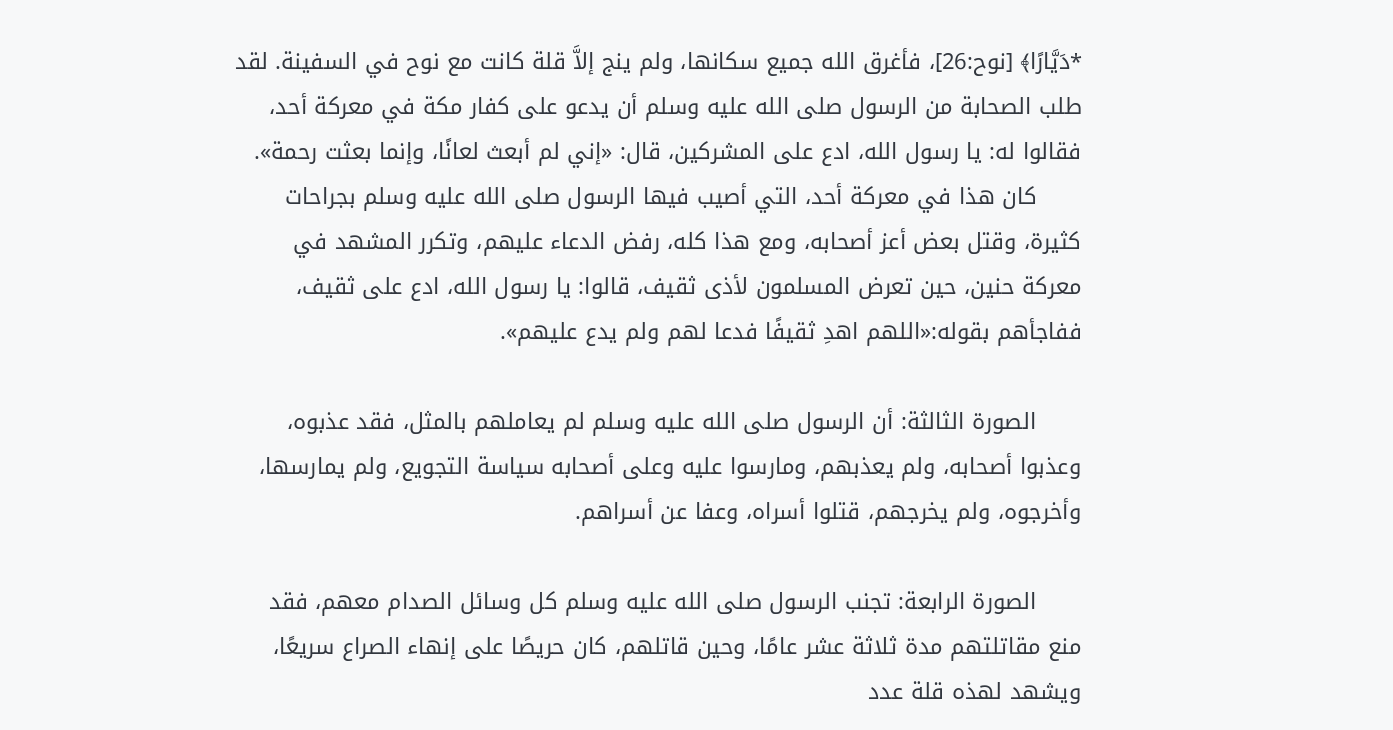*دَيَّارًا﴾ [نوح:26]، فأغرق الله جميع سكانها، ولم ينج إلاَّ قلة كانت مع نوح في السفينة. لقد طلب الصحابة من الرسول صلى الله عليه وسلم أن يدعو على كفار مكة في معركة أحد، فقالوا له: يا رسول الله، ادع على المشركين، قال: «إني لم أبعث لعانًا، وإنما بعثت رحمة».
      كان هذا في معركة أحد، التي أصيب فيها الرسول صلى الله عليه وسلم بجراحات كثيرة، وقتل بعض أعز أصحابه، ومع هذا كله، رفض الدعاء عليهم، وتكرر المشهد في معركة حنين، حين تعرض المسلمون لأذى ثقيف، قالوا: يا رسول الله، ادع على ثقيف، ففاجأهم بقوله:«اللهم اهدِ ثقيفًا فدعا لهم ولم يدع عليهم».

      الصورة الثالثة: أن الرسول صلى الله عليه وسلم لم يعاملهم بالمثل، فقد عذبوه، وعذبوا أصحابه، ولم يعذبهم، ومارسوا عليه وعلى أصحابه سياسة التجويع، ولم يمارسها، وأخرجوه، ولم يخرجهم، قتلوا أسراه، وعفا عن أسراهم.

      الصورة الرابعة: تجنب الرسول صلى الله عليه وسلم كل وسائل الصدام معهم، فقد منع مقاتلتهم مدة ثلاثة عشر عامًا، وحين قاتلهم، كان حريصًا على إنهاء الصراع سريعًا، ويشهد لهذه قلة عدد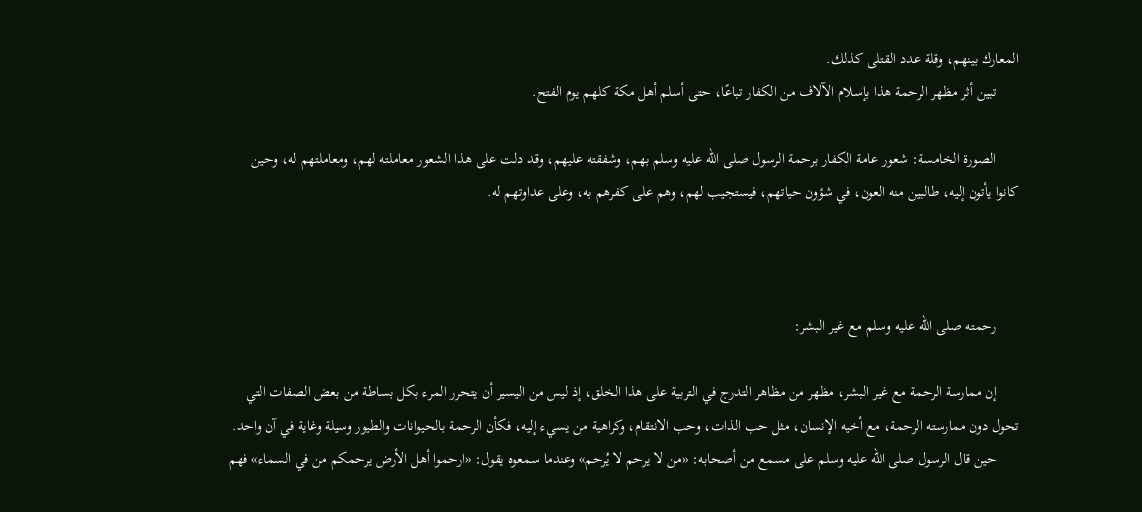المعارك بينهم، وقلة عدد القتلى كذلك.
      تبين أثر مظهر الرحمة هذا بإسلام الآلاف من الكفار تباعًا، حتى أسلم أهل مكة كلهم يوم الفتح.

      الصورة الخامسة: شعور عامة الكفار برحمة الرسول صلى الله عليه وسلم بهم، وشفقته عليهم، وقد دلت على هذا الشعور معاملته لهم، ومعاملتهم له، وحين كانوا يأتون إليه، طالبين منه العون، في شؤون حياتهم، فيستجيب لهم، وهم على كفرهم به، وعلى عداوتهم له.



      رحمته صلى الله عليه وسلم مع غير البشر:

      إن ممارسة الرحمة مع غير البشر، مظهر من مظاهر التدرج في التربية على هذا الخلق، إذ ليس من اليسير أن يتحرر المرء بكل بساطة من بعض الصفات التي تحول دون ممارسته الرحمة، مع أخيه الإنسان، مثل حب الذات، وحب الانتقام، وكراهية من يسيء إليه، فكأن الرحمة بالحيوانات والطيور وسيلة وغاية في آن واحد.
      حين قال الرسول صلى الله عليه وسلم على مسمع من أصحابه: «من لا يرحم لا يُرحم» وعندما سمعوه يقول: «ارحموا أهل الأرض يرحمكم من في السماء» فهم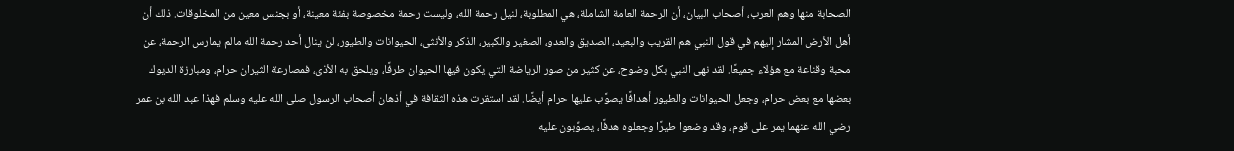الصحابة منها وهم العرب، أصحاب البيان، أن الرحمة العامة الشاملة، هي المطلوبة، لنيل رحمة الله، وليست رحمة مخصوصة بفئة معينة، أو بجنس معين من المخلوقات. ذلك أن أهل الأرض المشار إليهم في قول النبي هم القريب والبعيد، الصديق والعدو، الصغير والكبير، الذكر والأنثى، الحيوانات والطيور، لن ينال أحد رحمة الله مالم يمارس الرحمة، عن محبة وقناعة مع هؤلاء جميعًا. لقد نهى النبي بكل وضوح، عن كثير من صور الرياضة التي يكون فيها الحيوان طرفًا، ويلحق به الأذى، فمصارعة الثيران حرام، ومبارزة الديوك بعضها مع بعض حرام، وجعل الحيوانات والطيور أهدافًا يصوَّب عليها حرام أيضًا. لقد استقرت هذه الثقافة في أذهان أصحاب الرسول صلى الله عليه وسلم فهذا عبد الله بن عمر رضي الله عنهما يمر على قوم، وقد وضعوا طيرًا وجعلوه هدفًا، يصوِّبون عليه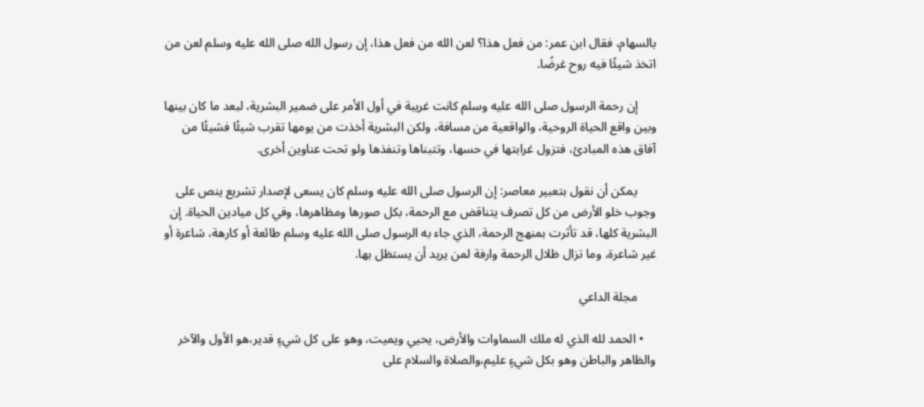بالسهام، فقال ابن عمر: من فعل هذا؟ لعن الله من فعل هذا، إن رسول الله صلى الله عليه وسلم لعن من اتخذ شيئًا فيه روح غرضًا.

      إن رحمة الرسول صلى الله عليه وسلم كانت غريبة في أول الأمر على ضمير البشرية، لبعد ما كان بينها وبين واقع الحياة الروحية، والواقعية من مسافة، ولكن البشرية أخذت من يومها تقرب شيئًا فشيئًا من آفاق هذه المبادئ، فتزول غرابتها في حسها، وتتبناها وتنفذها ولو تحت عناوين أخرى.

      يمكن أن نقول بتعبير معاصر: إن الرسول صلى الله عليه وسلم كان يسعى لإصدار تشريع ينص على وجوب خلو الأرض من كل تصرف يتناقض مع الرحمة، بكل صورها ومظاهرها، وفي كل ميادين الحياة. إن البشرية كلها، قد تأثرت بمنهج الرحمة، الذي جاء به الرسول صلى الله عليه وسلم طائعة أو كارهة، شاعرة أو غير شاعرة، وما تزال ظلال الرحمة وارفة لمن يريد أن يستظل بها.

      مجلة الداعي

    • الحمد لله الذي له ملك السماوات والأرض، يحيي ويميت، وهو على كل شيءٍ قدير،هو الأول والآخر والظاهر والباطن وهو بكل شيءٍ عليم،والصلاة والسلام على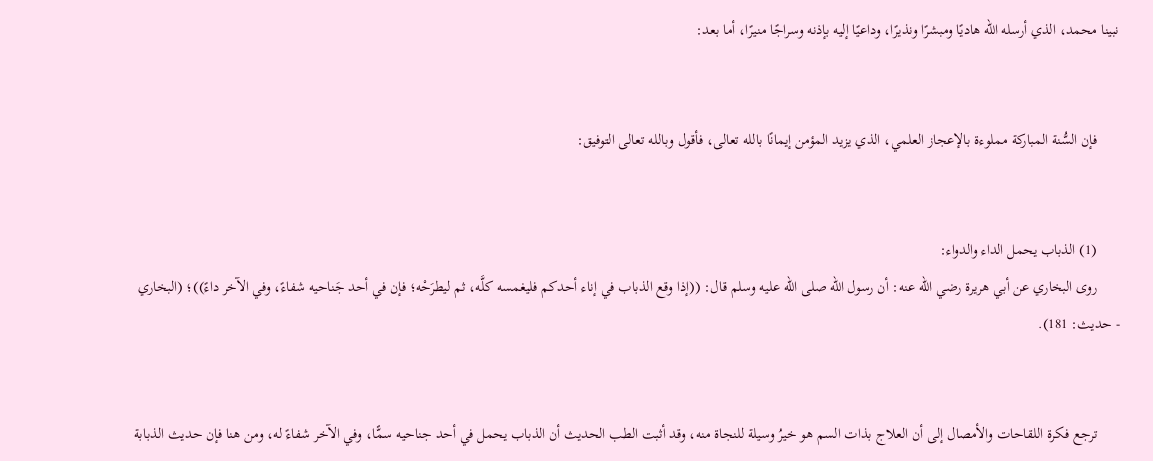نبينا محمد، الذي أرسله الله هاديًا ومبشرًا ونذيرًا، وداعيًا إليه بإذنه وسراجًا منيرًا، أما بعد:


      فإن السُّنة المباركة مملوءة بالإعجاز العلمي، الذي يزيد المؤمن إيمانًا بالله تعالى، فأقول وبالله تعالى التوفيق:


      (1) الذباب يحمل الداء والدواء:
      روى البخاري عن أبي هريرة رضي الله عنه: أن رسول الله صلى الله عليه وسلم قال: ((إذا وقع الذباب في إناء أحدكم فليغمسه كلَّه، ثم ليطرَحْه؛ فإن في أحد جَناحيه شفاءً، وفي الآخر داءً))؛ (البخاري - حديث: 181).


      ترجع فكرة اللقاحات والأمصال إلى أن العلاج بذات السم هو خيرُ وسيلة للنجاة منه، وقد أثبت الطب الحديث أن الذباب يحمل في أحد جناحيه سمًّا، وفي الآخر شفاءً له، ومن هنا فإن حديث الذبابة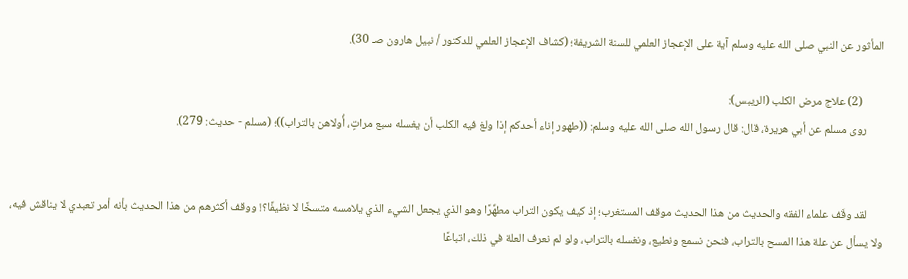المأثور عن النبي صلى الله عليه وسلم آية على الإعجاز العلمي للسنة الشريفة؛ (كشاف الإعجاز العلمي للدكتور / نبيل هارون صـ 30).

        (2) علاج مرض الكلب (الريبس):
      روى مسلم عن أبي هريرة، قال: قال رسول الله صلى الله عليه وسلم: ((طهور إناء أحدكم إذا ولغ فيه الكلب أن يغسله سبع مراتٍ، أُولاهن بالتراب))؛ (مسلم - حديث: 279).


      لقد وقَف علماء الفقه والحديث من هذا الحديث موقف المستغرب؛ إذ كيف يكون التراب مطهِّرًا وهو الذي يجعل الشيء الذي يلامسه متسخًا لا نظيفًا؟! ووقف أكثرهم من هذا الحديث بأنه أمر تعبدي لا يناقش فيه، ولا يسأل عن علة هذا المسح بالتراب، فنحن نسمع ونطيع، ونغسله بالتراب، ولو لم نعرف العلة في ذلك، اتباعًا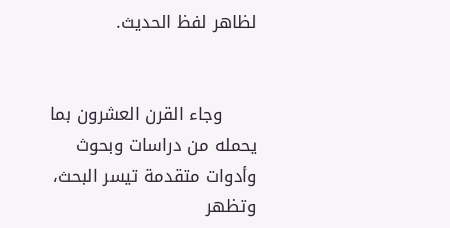لظاهر لفظ الحديث.


      وجاء القرن العشرون بما يحمله من دراسات وبحوث وأدوات متقدمة تيسر البحث، وتظهر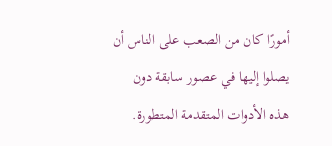أمورًا كان من الصعب على الناس أن يصلوا إليها في عصور سابقة دون هذه الأدوات المتقدمة المتطورة.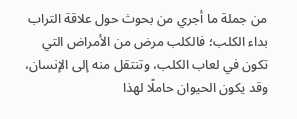من جملة ما أجري من بحوث حول علاقة التراب بداء الكلب؛ فالكلب مرض من الأمراض التي تكون في لعاب الكلب، وتنتقل منه إلى الإنسان، وقد يكون الحيوان حاملًا لهذا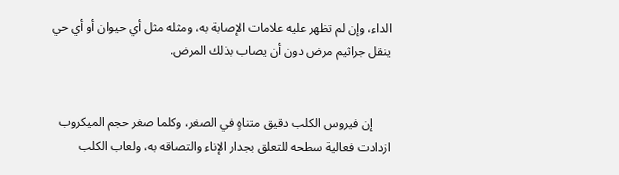الداء، وإن لم تظهر عليه علامات الإصابة به، ومثله مثل أي حيوان أو أي حي ينقل جراثيم مرض دون أن يصاب بذلك المرض.


      إن فيروس الكلب دقيق متناهٍ في الصغر، وكلما صغر حجم الميكروب ازدادت فعالية سطحه للتعلق بجدار الإناء والتصاقه به، ولعاب الكلب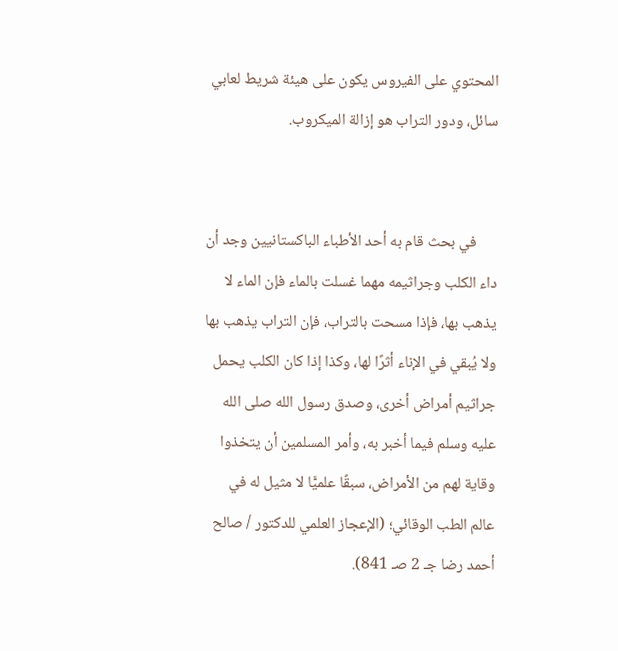المحتوي على الفيروس يكون على هيئة شريط لعابي سائل، ودور التراب هو إزالة الميكروب.


      في بحث قام به أحد الأطباء الباكستانيين وجد أن داء الكلب وجراثيمه مهما غسلت بالماء فإن الماء لا يذهب بها، فإذا مسحت بالتراب، فإن التراب يذهب بها ولا يُبقي في الإناء أثرًا لها، وكذا إذا كان الكلب يحمل جراثيم أمراض أخرى، وصدق رسول الله صلى الله عليه وسلم فيما أخبر به، وأمر المسلمين أن يتخذوا وقاية لهم من الأمراض، سبقًا علميًّا لا مثيل له في عالم الطب الوقائي؛ (الإعجاز العلمي للدكتور / صالح أحمد رضا جـ 2 صـ 841).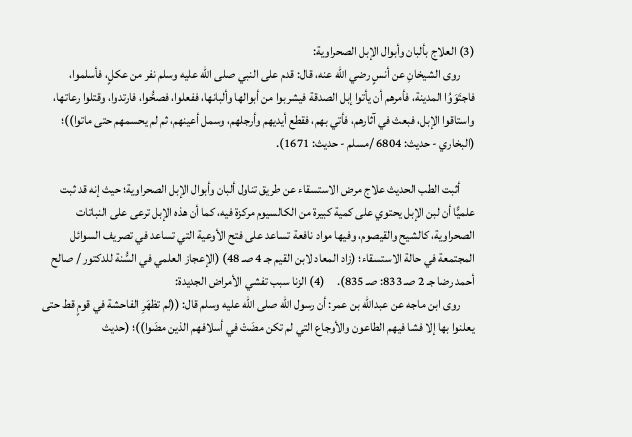(3) العلاج بألبان وأبوال الإبل الصحراوية:
      روى الشيخانِ عن أنسٍ رضي الله عنه، قال: قدم على النبي صلى الله عليه وسلم نفر من عكلٍ، فأسلموا، فاجتَوَوُا المدينة، فأمرهم أن يأتوا إبل الصدقة فيشربوا من أبوالها وألبانها، ففعلوا، فصحُّوا، فارتدوا، وقتلوا رعاتها، واستاقوا الإبل، فبعث في آثارهم، فأتي بهم، فقطع أيديهم وأرجلهم، وسمل أعينهم، ثم لم يحسمهم حتى ماتوا))؛ (البخاري - حديث: 6804 /مسلم - حديث: 1671).

      أثبت الطب الحديث علاج مرض الاستسقاء عن طريق تناول ألبان وأبوال الإبل الصحراوية؛ حيث إنه قد ثبت علميًّا أن لبن الإبل يحتوي على كمية كبيرة من الكالسيوم مركزة فيه، كما أن هذه الإبل ترعى على النباتات الصحراوية، كالشيح والقيصوم، وفيها مواد نافعة تساعد على فتح الأوعية التي تساعد في تصريف السوائل المجتمعة في حالة الاستسقاء؛ (زاد المعاد لابن القيم جـ 4 صـ 48) (الإعجاز العلمي في السُّنة للدكتور / صالح أحمد رضا جـ 2 صـ 833: صـ 835).     (4) الزنا سبب تفشي الأمراض الجديدة:
      روى ابن ماجه عن عبدالله بن عمر: أن رسول الله صلى الله عليه وسلم قال: ((لم تظهَرِ الفاحشة في قومٍ قط حتى يعلنوا بها إلا فشا فيهم الطاعون والأوجاع التي لم تكن مضَتْ في أسلافهم الذين مضَوا))؛ (حديث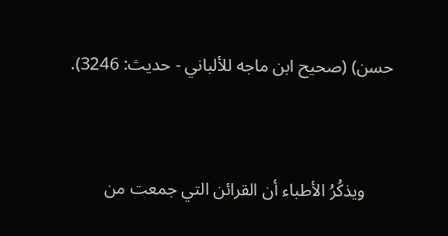حسن) (صحيح ابن ماجه للألباني - حديث: 3246).


      ويذكُرُ الأطباء أن القرائن التي جمعت من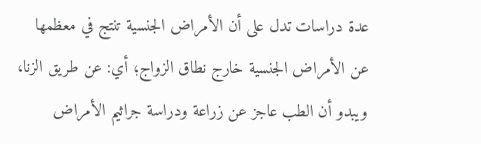عدة دراسات تدل على أن الأمراض الجنسية تنتج في معظمها عن الأمراض الجنسية خارج نطاق الزواج؛ أي: عن طريق الزنا، ويبدو أن الطب عاجز عن زراعة ودراسة جراثيم الأمراض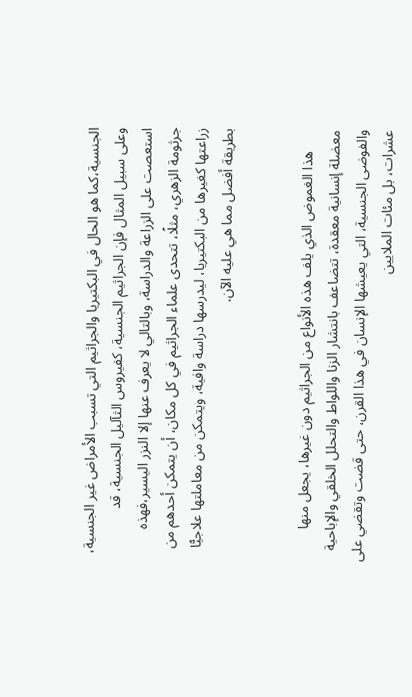الجنسية،كما هو الحال في البكتيريا والجراثيم التي تسبب الأمراض غير الجنسية، وعلى سبيل المثال فإن الجراثيم الجنسية، كفيروس الثآليل الجنسية، قد استعصت على الزراعة والدراسة، وبالتالي لا يعرف عنها إلا النزر اليسير،فهذه جرثومة الزهري، مثلًا، تتحدى علماء الجراثيم في كل مكان، أن يتمكن أحدهم من زراعتها كغيرها من البكتيريا، ليدرسها دراسة وافية، ويتمكن من معاملتها علاجيًّا بطريقة أفضل مما هي عليه الآن.


      هذا الغموض الذي يلف هذه الأنواع من الجراثيم دون غيرها، يجعل منها معضلة إنسانية معقدة، تتضاعف بانتشار الزنا واللواط والتحلل الخلقي والإباحية والفوضى الجنسية، التي يعيشها الإنسان في هذا القرن، حتى قضت وتقضي على عشرات، بل مئات الملايين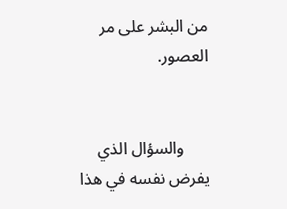من البشر على مر العصور.


      والسؤال الذي يفرض نفسه في هذا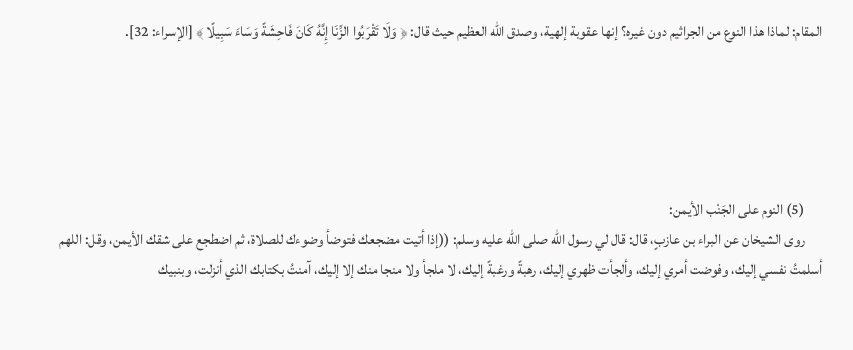المقام: لماذا هذا النوع من الجراثيم دون غيره؟ إنها عقوبة إلهية، وصدق الله العظيم حيث قال: ﴿ وَلَا تَقْرَبُوا الزِّنَا إِنَّهُ كَانَ فَاحِشَةً وَسَاءَ سَبِيلًا ﴾ [الإسراء: 32].





      (5) النوم على الجَنْب الأيمن:
      روى الشيخان عن البراء بن عازبٍ، قال: قال لي رسول الله صلى الله عليه وسلم: ((إذا أتيت مضجعك فتوضأ وضوءك للصلاة، ثم اضطجع على شقك الأيمن، وقل: اللهم أسلمتُ نفسي إليك، وفوضت أمري إليك، وألجأت ظهري إليك، رهبةً ورغبةً إليك، لا ملجأ ولا منجا منك إلا إليك، آمنتُ بكتابك الذي أنزلت، وبنبيك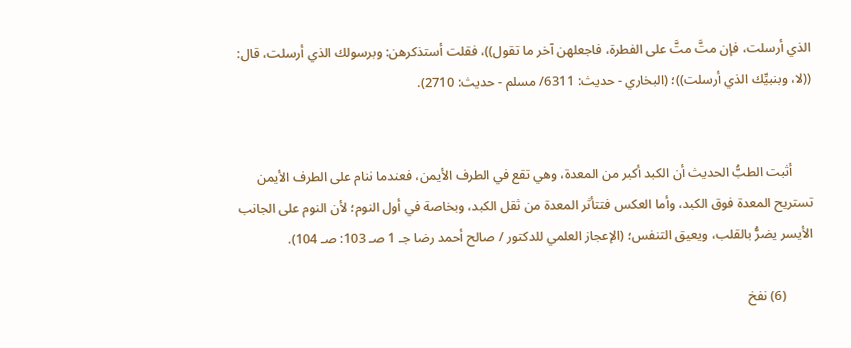الذي أرسلت، فإن متَّ متَّ على الفطرة، فاجعلهن آخر ما تقول))، فقلت أستذكرهن: وبرسولك الذي أرسلت، قال: ((لا، وبنبيِّك الذي أرسلت))؛ (البخاري - حديث: 6311/ مسلم - حديث: 2710).


      أثبت الطبُّ الحديث أن الكبد أكبر من المعدة، وهي تقع في الطرف الأيمن، فعندما ننام على الطرف الأيمن تستريح المعدة فوق الكبد، وأما العكس فتتأثر المعدة من ثقل الكبد، وبخاصة في أول النوم؛ لأن النوم على الجانب الأيسر يضرُّ بالقلب، ويعيق التنفس؛ (الإعجاز العلمي للدكتور / صالح أحمد رضا جـ 1 صـ 103: صـ 104).

        (6) نفخ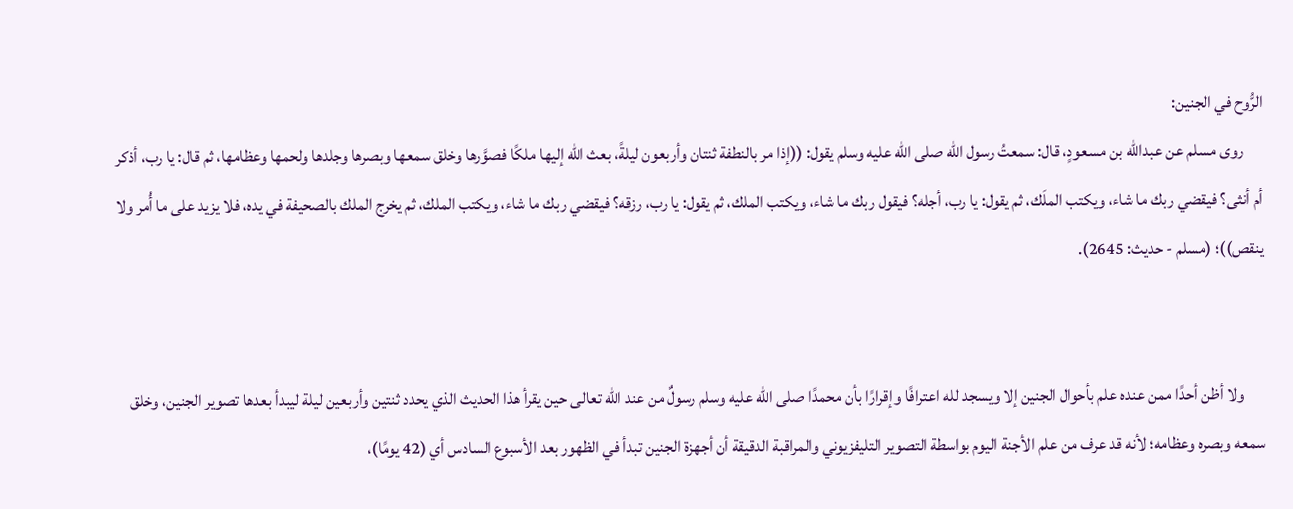الرُّوح في الجنين:
      روى مسلم عن عبدالله بن مسعودٍ، قال: سمعتُ رسول الله صلى الله عليه وسلم يقول: ((إذا مر بالنطفة ثنتان وأربعون ليلةً، بعث الله إليها ملكًا فصوَّرها وخلق سمعها وبصرها وجلدها ولحمها وعظامها، ثم قال: يا رب، أذكر أم أنثى؟ فيقضي ربك ما شاء، ويكتب الملَك، ثم يقول: يا رب، أجله؟ فيقول ربك ما شاء، ويكتب الملك، ثم يقول: يا رب، رزقه؟ فيقضي ربك ما شاء، ويكتب الملك، ثم يخرج الملك بالصحيفة في يده، فلا يزيد على ما أُمر ولا ينقص))؛ (مسلم - حديث: 2645).


      ولا أظن أحدًا ممن عنده علم بأحوال الجنين إلا ويسجد لله اعترافًا وإقرارًا بأن محمدًا صلى الله عليه وسلم رسولٌ من عند الله تعالى حين يقرأ هذا الحديث الذي يحدد ثنتين وأربعين ليلة ليبدأ بعدها تصوير الجنين، وخلق سمعه وبصره وعظامه؛ لأنه قد عرف من علم الأجنة اليوم بواسطة التصوير التليفزيوني والمراقبة الدقيقة أن أجهزة الجنين تبدأ في الظهور بعد الأسبوع السادس أي (42 يومًا)،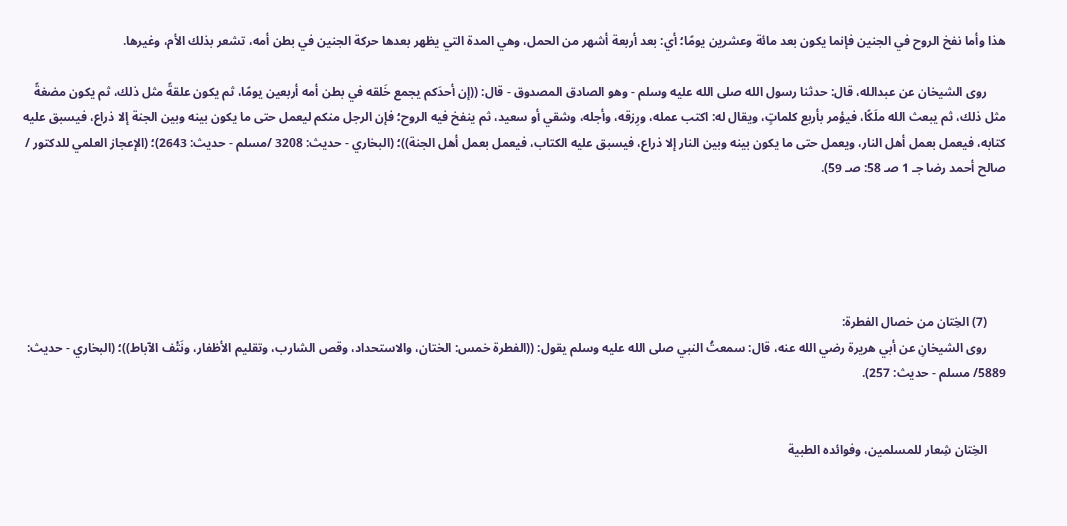هذا وأما نفخ الروح في الجنين فإنما يكون بعد مائة وعشرين يومًا؛ أي: بعد أربعة أشهر من الحمل، وهي المدة التي يظهر بعدها حركة الجنين في بطن أمه، تشعر بذلك الأم، وغيرها.

      روى الشيخان عن عبدالله، قال: حدثنا رسول الله صلى الله عليه وسلم - وهو الصادق المصدوق - قال: ((إن أحدَكم يجمع خَلقه في بطن أمه أربعين يومًا، ثم يكون علقةً مثل ذلك، ثم يكون مضغةً مثل ذلك، ثم يبعث الله ملَكًا، فيؤمر بأربع كلماتٍ، ويقال له: اكتب عمله، ورِزقه، وأجله، وشقي أو سعيد، ثم ينفخ فيه الروح؛ فإن الرجل منكم ليعمل حتى ما يكون بينه وبين الجنة إلا ذراع، فيسبق عليه كتابه، فيعمل بعمل أهل النار، ويعمل حتى ما يكون بينه وبين النار إلا ذراع، فيسبق عليه الكتاب، فيعمل بعمل أهل الجنة))؛ (البخاري - حديث: 3208 /مسلم - حديث: 2643)؛ (الإعجاز العلمي للدكتور / صالح أحمد رضا جـ 1 صـ 58: صـ 59).





      (7) الخِتان من خصال الفطرة:
      روى الشيخانِ عن أبي هريرة رضي الله عنه، قال: سمعتُ النبي صلى الله عليه وسلم يقول: ((الفطرة خمس: الختان، والاستحداد، وقص الشارب، وتقليم الأظفار، ونَتْف الآباط))؛ (البخاري - حديث: 5889/ مسلم - حديث: 257).


      الخِتان شِعار للمسلمين، وفوائده الطبية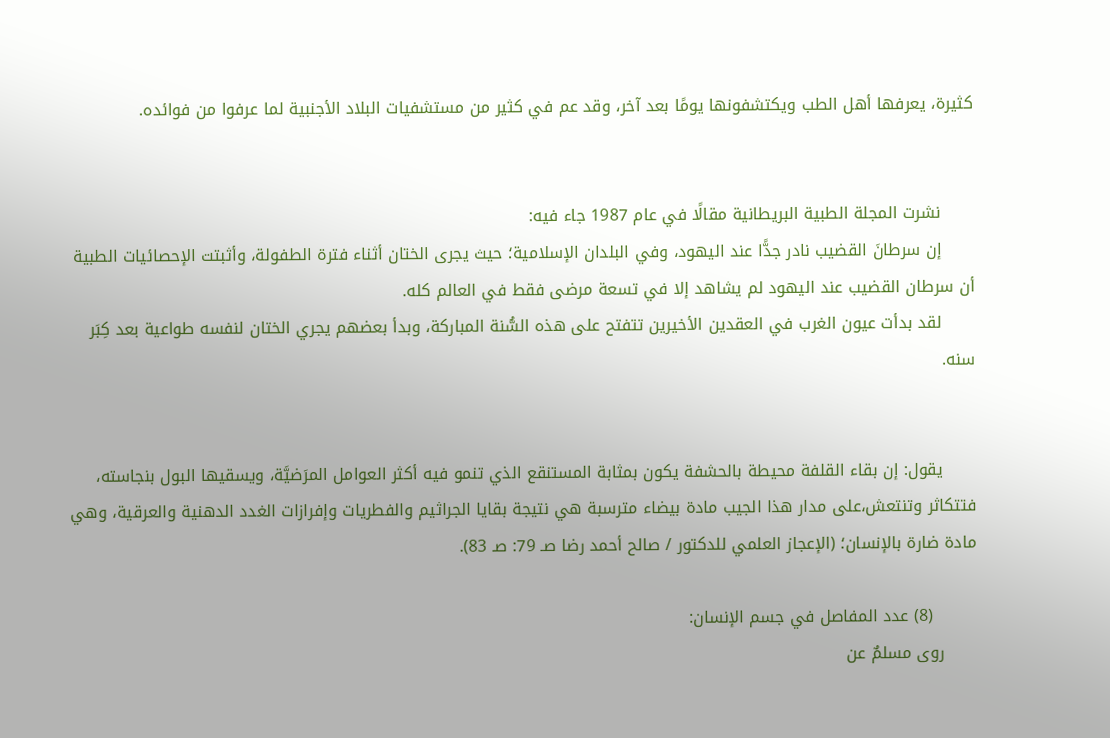كثيرة، يعرفها أهل الطب ويكتشفونها يومًا بعد آخر، وقد عم في كثير من مستشفيات البلاد الأجنبية لما عرفوا من فوائده.


      نشرت المجلة الطبية البريطانية مقالًا في عام 1987 جاء فيه:
      إن سرطانَ القضيب نادر جدًّا عند اليهود، وفي البلدان الإسلامية؛ حيث يجرى الختان أثناء فترة الطفولة، وأثبتت الإحصائيات الطبية أن سرطان القضيب عند اليهود لم يشاهد إلا في تسعة مرضى فقط في العالم كله.
      لقد بدأت عيون الغرب في العقدين الأخيرين تتفتح على هذه السُّنة المباركة، وبدأ بعضهم يجري الختان لنفسه طواعية بعد كِبَر سنه.


      يقول: إن بقاء القلفة محيطة بالحشفة يكون بمثابة المستنقع الذي تنمو فيه أكثر العوامل المرَضيَّة، ويسقيها البول بنجاسته، فتتكاثر وتنتعش،على مدار هذا الجيب مادة بيضاء مترسبة هي نتيجة بقايا الجراثيم والفطريات وإفرازات الغدد الدهنية والعرقية، وهي مادة ضارة بالإنسان؛ (الإعجاز العلمي للدكتور / صالح أحمد رضا صـ 79: صـ 83).

        (8) عدد المفاصل في جسم الإنسان:
      روى مسلمٌ عن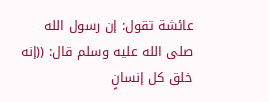عائشة تقول: إن رسول الله صلى الله عليه وسلم قال: ((إنه خلق كل إنسانٍ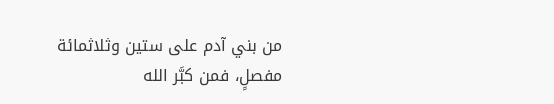من بني آدم على ستين وثلاثمائة مفصلٍ، فمن كبَّر الله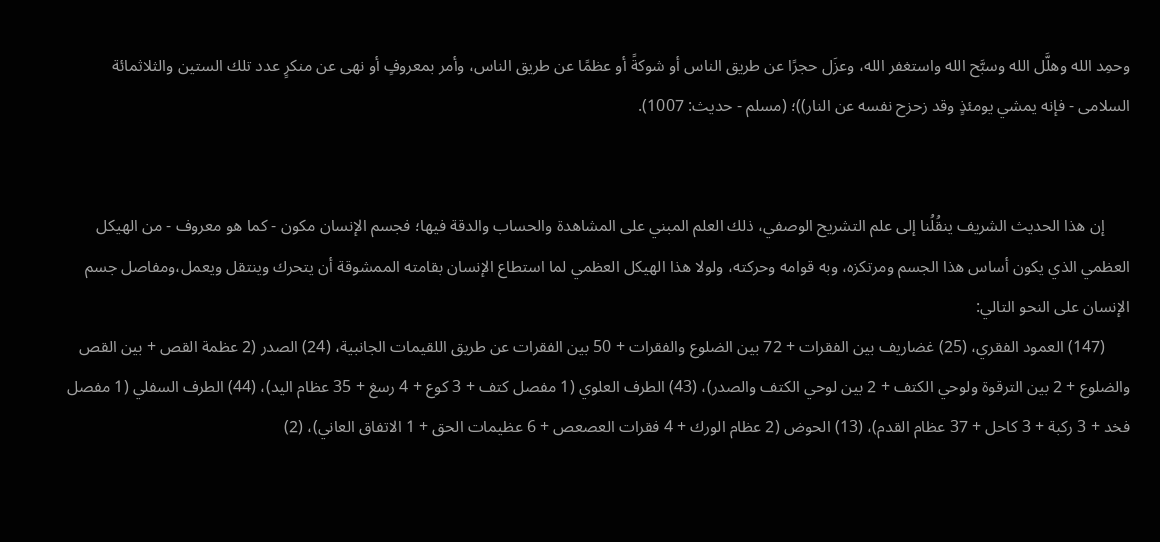وحمِد الله وهلَّل الله وسبَّح الله واستغفر الله، وعزَل حجرًا عن طريق الناس أو شوكةً أو عظمًا عن طريق الناس، وأمر بمعروفٍ أو نهى عن منكرٍ عدد تلك الستين والثلاثمائة السلامى - فإنه يمشي يومئذٍ وقد زحزح نفسه عن النار))؛ (مسلم - حديث: 1007).


      إن هذا الحديث الشريف ينقُلُنا إلى علم التشريح الوصفي، ذلك العلم المبني على المشاهدة والحساب والدقة فيها؛ فجسم الإنسان مكون - كما هو معروف - من الهيكل العظمي الذي يكون أساس هذا الجسم ومرتكزه، وبه قوامه وحركته، ولولا هذا الهيكل العظمي لما استطاع الإنسان بقامته الممشوقة أن يتحرك وينتقل ويعمل،ومفاصل جسم الإنسان على النحو التالي:
      (147) العمود الفقري، (25) غضاريف بين الفقرات + 72 بين الضلوع والفقرات + 50 بين الفقرات عن طريق اللقيمات الجانبية، (24) الصدر (2 عظمة القص + بين القص والضلوع + 2 بين الترقوة ولوحي الكتف + 2 بين لوحي الكتف والصدر)، (43) الطرف العلوي (1 مفصل كتف + 3 كوع + 4 رسغ + 35 عظام اليد)، (44) الطرف السفلي (1 مفصل فخد + 3 ركبة + 3 كاحل + 37 عظام القدم)، (13) الحوض (2 عظام الورك + 4 فقرات العصعص + 6 عظيمات الحق + 1 الاتفاق العاني)، (2)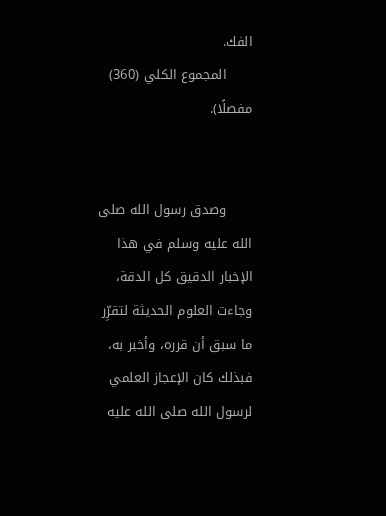الفك.
      المجموع الكلي (360) مفصلًا).


      وصدق رسول الله صلى الله عليه وسلم في هذا الإخبار الدقيق كل الدقة، وجاءت العلوم الحديثة لتقرِّر ما سبق أن قرره، وأخبر به، فبذلك كان الإعجاز العلمي لرسول الله صلى الله عليه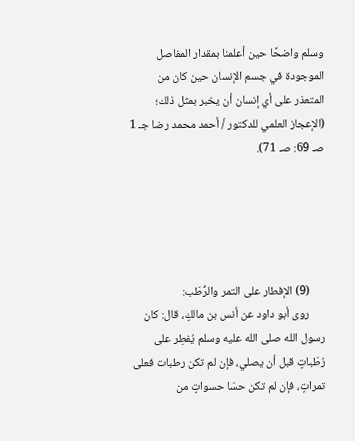وسلم واضحًا حين أعلمنا بمقدار المفاصل الموجودة في جسم الإنسان حين كان من المتعذر على أي إنسان أن يخبر بمثل ذلك؛ (الإعجاز العلمي للدكتور / أحمد محمد رضا جـ 1 صـ 69: صـ 71).





      (9) الإفطار على التمر والرُّطَب:
      روى أبو داود عن أنس بن مالكٍ، قال: كان رسول الله صلى الله عليه وسلم يُفطِر على رُطَباتٍ قبل أن يصلي، فإن لم تكن رطبات فعلى تمراتٍ، فإن لم تكن حسَا حسواتٍ من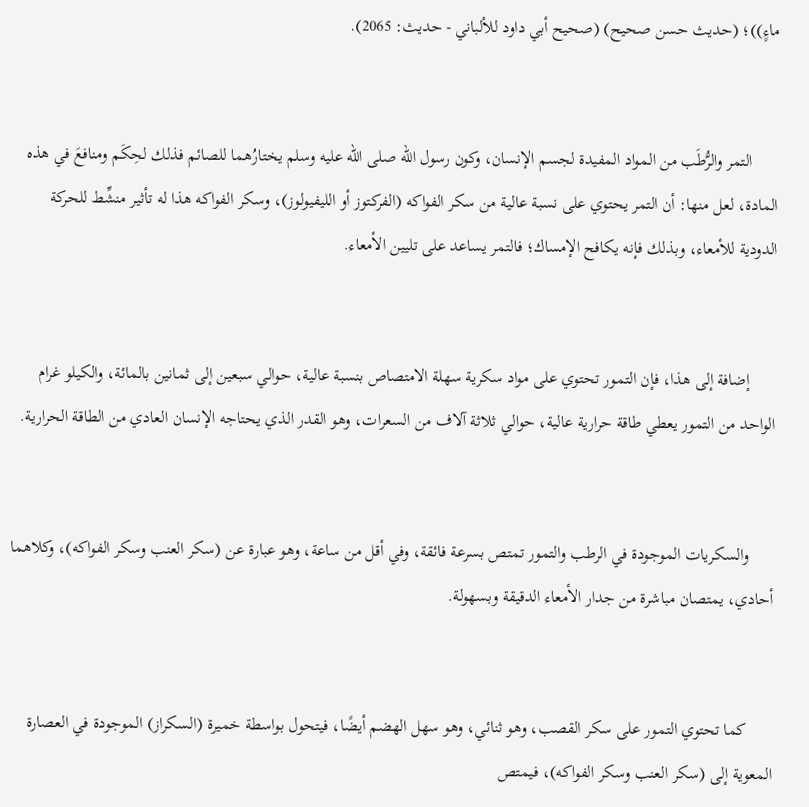ماءٍ))؛ (حديث حسن صحيح) (صحيح أبي داود للألباني - حديث: 2065).


      التمر والرُّطَب من المواد المفيدة لجسم الإنسان، وكون رسول الله صلى الله عليه وسلم يختارُهما للصائم فذلك لحِكَم ومنافعَ في هذه المادة، لعل منها: أن التمر يحتوي على نسبة عالية من سكر الفواكه (الفركتوز أو الليفيولوز)، وسكر الفواكه هذا له تأثير منشِّط للحركة الدودية للأمعاء، وبذلك فإنه يكافح الإمساك؛ فالتمر يساعد على تليين الأمعاء.


      إضافة إلى هذا، فإن التمور تحتوي على مواد سكرية سهلة الامتصاص بنسبة عالية، حوالي سبعين إلى ثمانين بالمائة، والكيلو غرام الواحد من التمور يعطي طاقة حرارية عالية، حوالي ثلاثة آلاف من السعرات، وهو القدر الذي يحتاجه الإنسان العادي من الطاقة الحرارية.


      والسكريات الموجودة في الرطب والتمور تمتص بسرعة فائقة، وفي أقل من ساعة، وهو عبارة عن (سكر العنب وسكر الفواكه)، وكلاهما أحادي، يمتصان مباشرة من جدار الأمعاء الدقيقة وبسهولة.


      كما تحتوي التمور على سكر القصب، وهو ثنائي، وهو سهل الهضم أيضًا، فيتحول بواسطة خميرة (السكراز) الموجودة في العصارة المعوية إلى (سكر العنب وسكر الفواكه)، فيمتص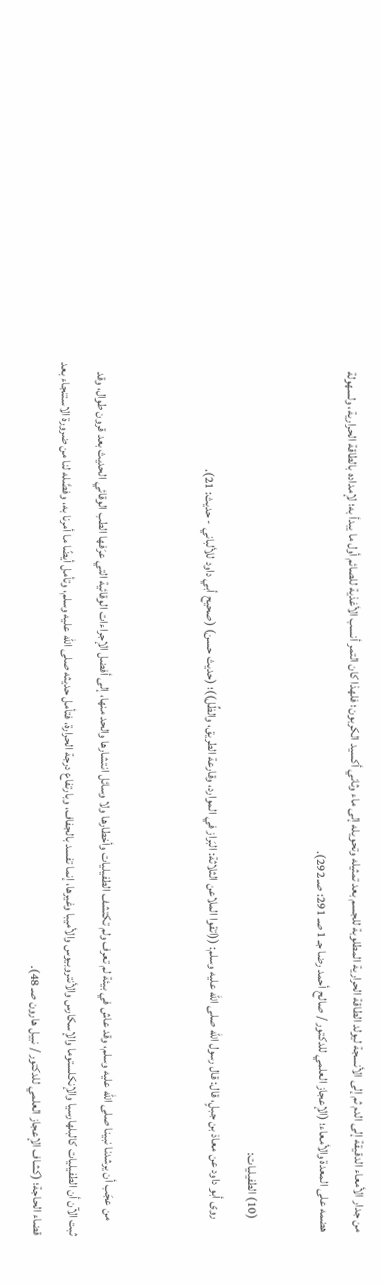من جدار الأمعاء الدقيقة إلى الدم ثم إلى الأنسجة ليولد الطاقة الحرارية المطلوبة للجسم بعد تمثيله وتحويله إلى ماء وثاني أكسيد الكربون؛ فلهذا كان التمر أنسب الأغذية للصائم أول ما يبدأ به؛ لإمداده بالطاقة الحرارية، ولسهولة هضمه على المعدة والأمعاء؛ (الإعجاز العلمي للدكتور / صالح أحمد رضا جـ 1 صـ 291: صـ 292).

      (10) الطفيليات:
      روى أبو داود عن معاذ بن جبلٍ، قال: قال رسول الله صلى الله عليه وسلم: ((اتقوا الملاعن الثلاثة: البَراز في الموارد، وقارعة الطريق، والظِّل))؛ (حديث حسن) (صحيح أبي داود للألباني - حديث: 21).


      من عجَب أن يرشدنا نبينا صلى الله عليه وسلم، وقد عاش في بيئة لم تعرف ولم تكتشف الطفيليات وأخطارها ولا وسائل انتشارها والحد منها، إلى أفضل الإجراءات الوقائية التي عرَفها الطب الوقائي الحديث بعد قرون طوال، وقد ثبت الآن أن الطفيليات كالبلهارسيا والإنكلستوما والإسكارس والأنتروبيوس والأميبا وغيرها، إنما تفسد بالجفاف، وبارتفاع درجة الحرارة، فتأمل حديثه صلى الله عليه وسلم، وتأمل أيضًا ما أمرنا به، وفصَّله لنا من ضرورة الاستنجاء بعد قضاء الحاجة؛ (كشاف الإعجاز العلمي للدكتور / نبيل هارون صـ 48).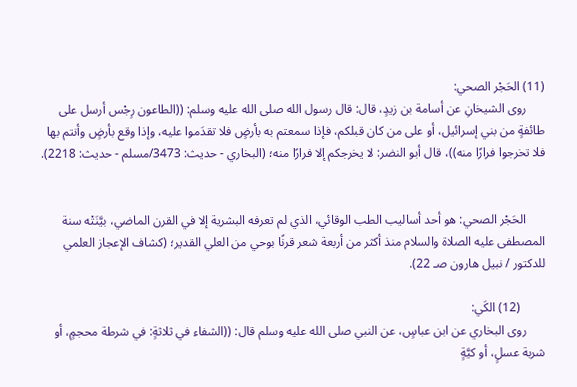(11) الحَجْر الصحي:
      روى الشيخانِ عن أسامة بن زيدٍ، قال: قال رسول الله صلى الله عليه وسلم: ((الطاعون رِجْس أرسل على طائفةٍ من بني إسرائيل، أو على من كان قبلكم، فإذا سمعتم به بأرضٍ فلا تقدَموا عليه، وإذا وقع بأرضٍ وأنتم بها فلا تخرجوا فرارًا منه))، قال أبو النضر: لا يخرجكم إلا فرارًا منه؛ (البخاري - حديث: 3473/مسلم - حديث: 2218).


      الحَجْر الصحي: هو أحد أساليب الطب الوقائي، الذي لم تعرفه البشرية إلا في القرن الماضي، بيَّنَتْه سنة المصطفى عليه الصلاة والسلام منذ أكثر من أربعة شعر قرنًا بوحي من العلي القدير؛ (كشاف الإعجاز العلمي للدكتور / نبيل هارون صـ 22).

        (12) الكَي:
      روى البخاري عن ابن عباسٍ، عن النبي صلى الله عليه وسلم قال: ((الشفاء في ثلاثةٍ: في شرطة محجمٍ، أو شربة عسلٍ، أو كيَّةٍ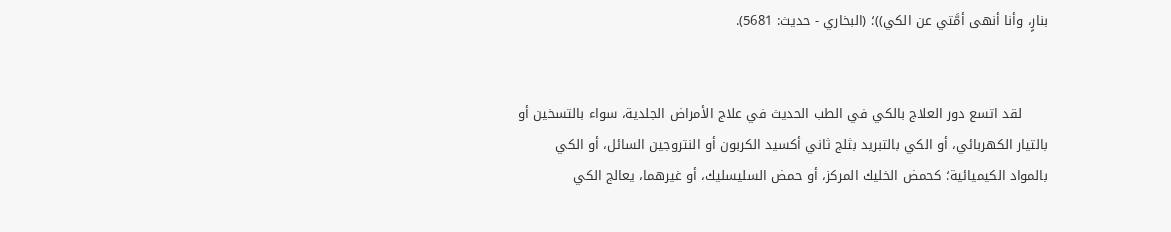بنارٍ، وأنا أنهى أمَّتي عن الكي))؛ (البخاري - حديث: 5681).


      لقد اتسع دور العلاج بالكي في الطب الحديث في علاج الأمراض الجلدية، سواء بالتسخين أو بالتيار الكهربائي، أو الكي بالتبريد بثلج ثاني أكسيد الكربون أو النتروجين السائل، أو الكي بالمواد الكيميائية؛ كحمض الخليك المركز، أو حمض السليسليك، أو غيرهما، يعالج الكي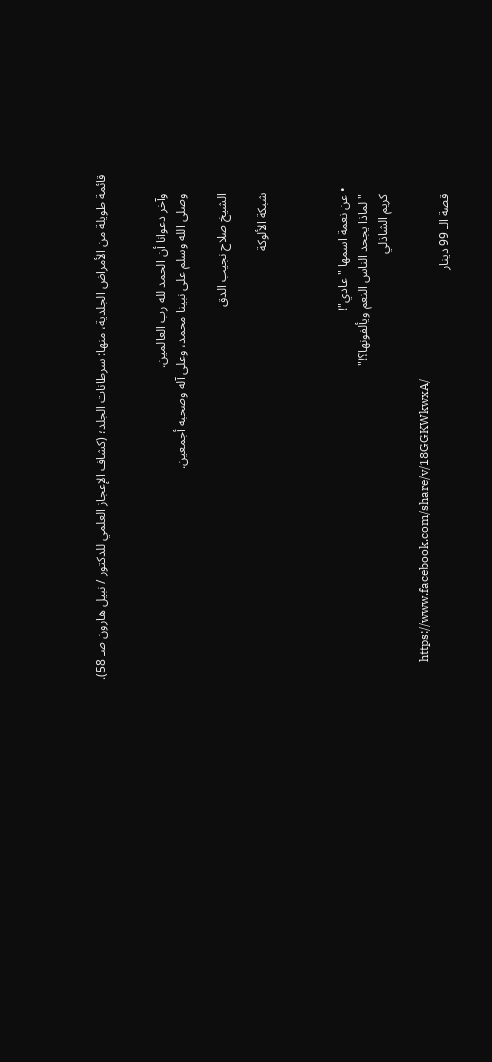قائمة طويلة من الأمراض الجلدية، منها: سرطانات الجلد؛ (كشاف الإعجاز العلمي للدكتور / نبيل هارون صـ 58).


      وآخر دعوانا أن الحمد لله رب العالمين.
      وصلى الله وسلم على نبينا محمد، وعلى آله وصحبه أجمعين.

      الشيخ صلاح نجيب الدق

      شبكة الألوكة



    • عن نعمة اسمها "عادي"!
      "لماذا يجحد الناس النعم ويألفونها؟!"
      كريم الشاذلي

      https://www.facebook.com/share/v/18GGKWkwxA/
      قصة الـ 99 دينار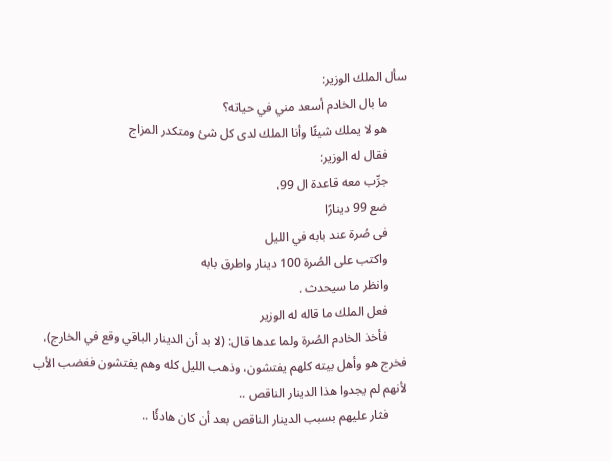سأل الملك الوزير:
      ما بال الخادم أسعد مني في حياته؟
      هو لا يملك شيئًا وأنا الملك لدى كل شئ ومتكدر المزاج
      فقال له الوزير:
      جرِّب معه قاعدة ال 99،
      ضع 99 دينارًا
      فى صُرة عند بابه في الليل
      واكتب على الصُرة 100 دينار واطرق بابه
      وانظر ما سيحدث .
      فعل الملك ما قاله له الوزير
      فأخذ الخادم الصُرة ولما عدها قال: (لا بد أن الدينار الباقي وقع في الخارج)، فخرج هو وأهل بيته كلهم يفتشون، وذهب الليل كله وهم يفتشون فغضب الأب لأنهم لم يجدوا هذا الدينار الناقص ..
      فثار عليهم بسبب الدينار الناقص بعد أن كان هادئًا ..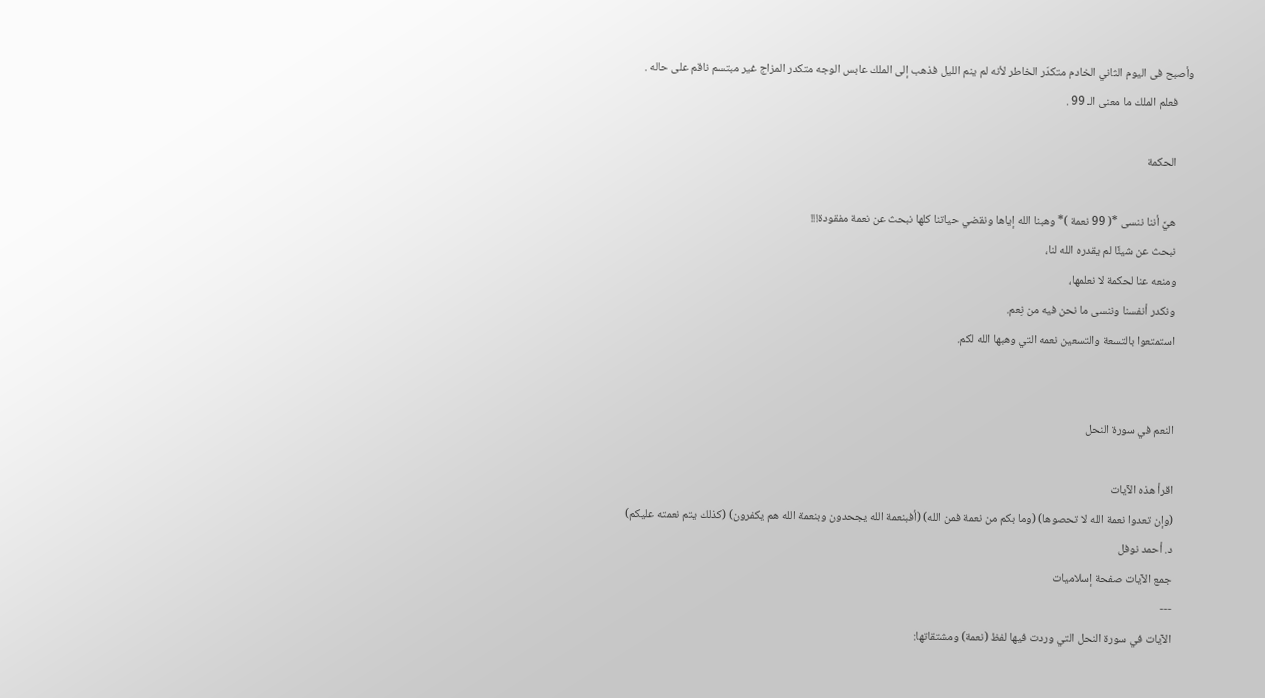وأصبح فى اليوم الثاني الخادم متكدّر الخاطر لأنه لم ينم الليل فذهب إلى الملك عابس الوجه متكدر المزاج غير مبتسم ناقم على حاله .
      فعلم الملك ما معنى الـ 99 .

      الحكمة

      هيَّ أننا ننسى *( 99 نعمة )* وهبنا الله إياها ونقضي حياتنا كلها نبحث عن نعمة مفقودة!!!
      نبحث عن شيئًا لم يقدره الله لنا،
      ومنعه عنا لحكمة لا نعلمها،
      ونكدر أنفسنا وننسى ما نحن فيه من نِعم.
      استمتعوا بالتسعة والتسعين نعمه التي وهبها الله لكم.


      النعم في سورة النحل

      اقرأ هذه الآيات
      (وإن تعدوا نعمة الله لا تحصوها) (وما بكم من نعمة فمن الله) (أفبنعمة الله يجحدون وبنعمة الله هم يكفرون) (كذلك يتم نعمته عليكم)
      د. أحمد نوفل
      جمع الآيات صفحة إسلاميات
      ---
      الآيات في سورة النحل التي وردت فيها لفظ (نعمة) ومشتقاتها: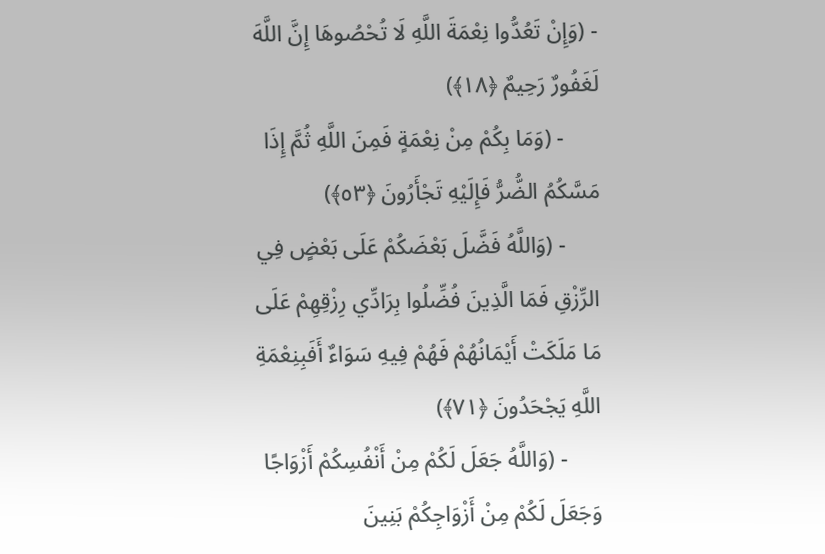- (وَإِنْ تَعُدُّوا نِعْمَةَ اللَّهِ لَا تُحْصُوهَا إِنَّ اللَّهَ لَغَفُورٌ رَحِيمٌ ﴿١٨﴾)
      - (وَمَا بِكُمْ مِنْ نِعْمَةٍ فَمِنَ اللَّهِ ثُمَّ إِذَا مَسَّكُمُ الضُّرُّ فَإِلَيْهِ تَجْأَرُونَ ﴿٥٣﴾)
      - (وَاللَّهُ فَضَّلَ بَعْضَكُمْ عَلَى بَعْضٍ فِي الرِّزْقِ فَمَا الَّذِينَ فُضِّلُوا بِرَادِّي رِزْقِهِمْ عَلَى مَا مَلَكَتْ أَيْمَانُهُمْ فَهُمْ فِيهِ سَوَاءٌ أَفَبِنِعْمَةِ اللَّهِ يَجْحَدُونَ ﴿٧١﴾)
      - (وَاللَّهُ جَعَلَ لَكُمْ مِنْ أَنْفُسِكُمْ أَزْوَاجًا وَجَعَلَ لَكُمْ مِنْ أَزْوَاجِكُمْ بَنِينَ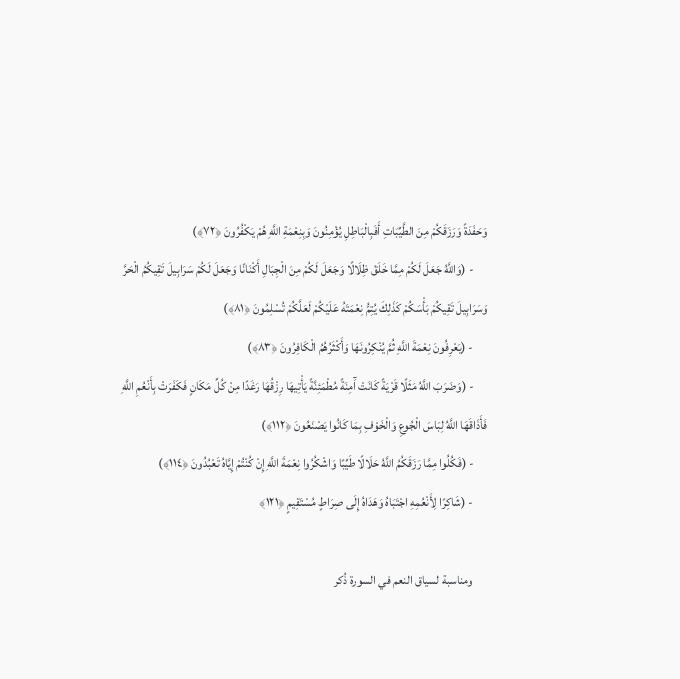وَحَفَدَةً وَرَزَقَكُمْ مِنَ الطَّيِّبَاتِ أَفَبِالْبَاطِلِ يُؤْمِنُونَ وَبِنِعْمَةِ اللَّهِ هُمْ يَكْفُرُونَ ﴿٧٢﴾)
      - (وَاللَّهُ جَعَلَ لَكُمْ مِمَّا خَلَقَ ظِلَالًا وَجَعَلَ لَكُمْ مِنَ الْجِبَالِ أَكْنَانًا وَجَعَلَ لَكُمْ سَرَابِيلَ تَقِيكُمُ الْحَرَّ وَسَرَابِيلَ تَقِيكُمْ بَأْسَكُمْ كَذَلِكَ يُتِمُّ نِعْمَتَهُ عَلَيْكُمْ لَعَلَّكُمْ تُسْلِمُونَ ﴿٨١﴾)
      - (يَعْرِفُونَ نِعْمَةَ اللَّهِ ثُمَّ يُنْكِرُونَهَا وَأَكْثَرُهُمُ الْكَافِرُونَ ﴿٨٣﴾)
      - (وَضَرَبَ اللَّهُ مَثَلًا قَرْيَةً كَانَتْ آَمِنَةً مُطْمَئِنَّةً يَأْتِيهَا رِزْقُهَا رَغَدًا مِنْ كُلِّ مَكَانٍ فَكَفَرَتْ بِأَنْعُمِ اللَّهِ فَأَذَاقَهَا اللَّهُ لِبَاسَ الْجُوعِ وَالْخَوْفِ بِمَا كَانُوا يَصْنَعُونَ ﴿١١٢﴾)
      - (فَكُلُوا مِمَّا رَزَقَكُمُ اللَّهُ حَلَالًا طَيِّبًا وَاشْكُرُوا نِعْمَةَ اللَّهِ إِنْ كُنْتُمْ إِيَّاهُ تَعْبُدُونَ ﴿١١٤﴾)
      - (شَاكِرًا لِأَنْعُمِهِ اجْتَبَاهُ وَهَدَاهُ إِلَى صِرَاطٍ مُسْتَقِيمٍ ﴿١٢١﴾

      ومناسبة لسياق النعم في السورة ذُكر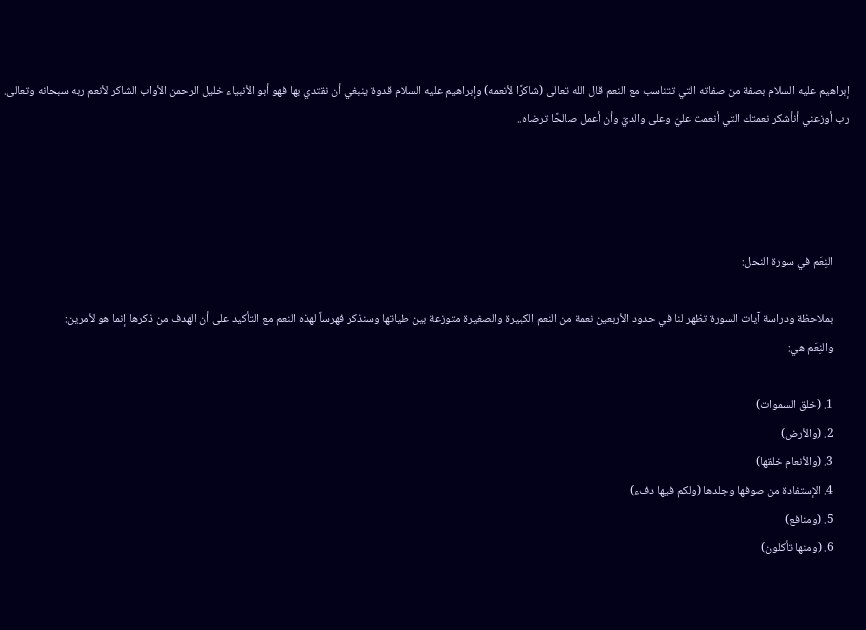إبراهيم عليه السلام بصفة من صفاته التي تتناسب مع النعم قال الله تعالى (شاكرًا لأنعمه) وإبراهيم عليه السلام قدوة ينبغي أن نقتدي بها فهو أبو الأنبياء خليل الرحمن الأواب الشاكر لأنعم ربه سبحانه وتعالى. رب أوزعني أنأشكر نعمتك التي أنعمت عليّ وعلى والديّ وأن أعمل صالحًا ترضاه..




      النِعَم في سورة النحل:

      بملاحظة ودراسة آيات السورة تظهر لنا في حدود الأربعين نعمة من النعم الكبيرة والصغيرة متوزعة بين طياتها وسنذكر فهرساً لهذه النعم مع التأكيد على أن الهدف من ذكرها إنما هو لأمرين:
      والنِعَم هي:

      1. (خلق السموات)
      2. (والأرض)
      3. (والأنعام خلقها)
      4. الإستفادة من صوفها وجلدها (ولكم فيها دفء)
      5. (ومنافع)
      6. (ومنها تأكلون)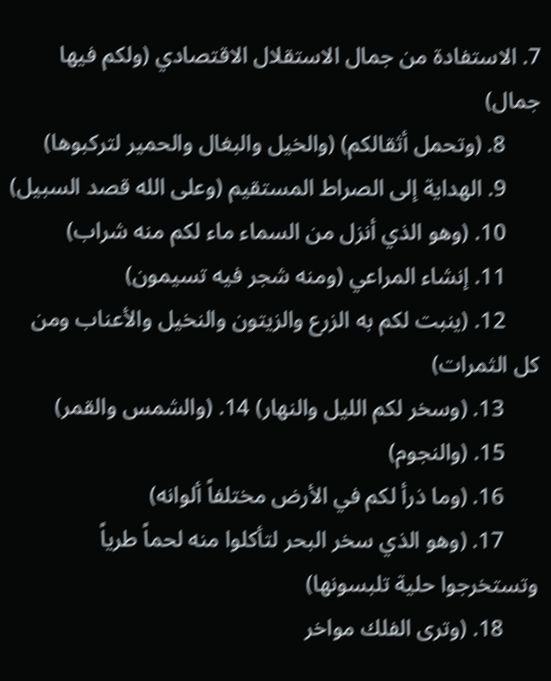7. الاستفادة من جمال الاستقلال الاقتصادي (ولكم فيها جمال)
      8. (وتحمل أثقالكم) (والخيل والبغال والحمير لتركبوها)
      9. الهداية إلى الصراط المستقيم (وعلى الله قصد السبيل)
      10. (وهو الذي أنزل من السماء ماء لكم منه شراب)
      11. إنشاء المراعي (ومنه شجر فيه تسيمون)
      12. (ينبت لكم به الزرع والزيتون والنخيل والأعناب ومن كل الثمرات)
      13. (وسخر لكم الليل والنهار) 14. (والشمس والقمر)
      15. (والنجوم)
      16. (وما ذرأ لكم في الأرض مختلفاً ألوانه)
      17. (وهو الذي سخر البحر لتأكلوا منه لحماً طرياً وتستخرجوا حلية تلبسونها)
      18. (وترى الفلك مواخر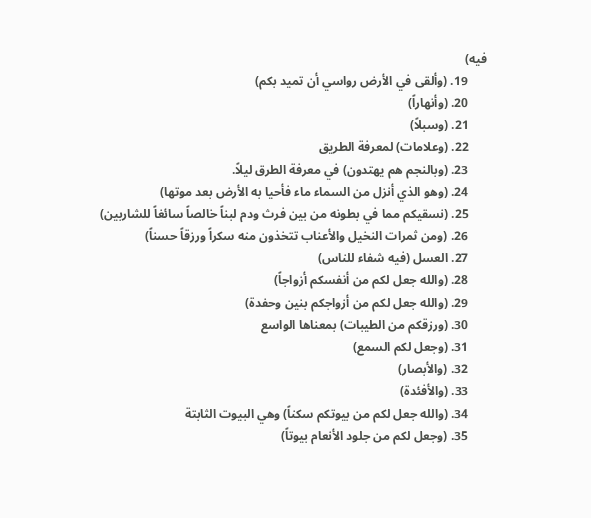فيه)
      19. (وألقى في الأرض رواسي أن تميد بكم)
      20. (وأنهاراً)
      21. (وسبلاً)
      22. (وعلامات) لمعرفة الطريق
      23. (وبالنجم هم يهتدون) في معرفة الطرق ليلاً.
      24. (وهو الذي أنزل من السماء ماء فأحيا به الأرض بعد موتها)
      25. (نسقيكم مما في بطونه من بين فرث ودم لبناً خالصاً سائغاً للشاربين)
      26. (ومن ثمرات النخيل والأعناب تتخذون منه سكراً ورزقاً حسناً)
      27. العسل (فيه شفاء للناس)
      28. (والله جعل لكم من أنفسكم أزواجاً)
      29. (والله جعل لكم من أزواجكم بنين وحفدة)
      30. (ورزقكم من الطيبات) بمعناها الواسع
      31. (وجعل لكم السمع)
      32. (والأبصار)
      33. (والأفئدة)
      34. (والله جعل لكم من بيوتكم سكناً) وهي البيوت الثابتة
      35. (وجعل لكم من جلود الأنعام بيوتاً)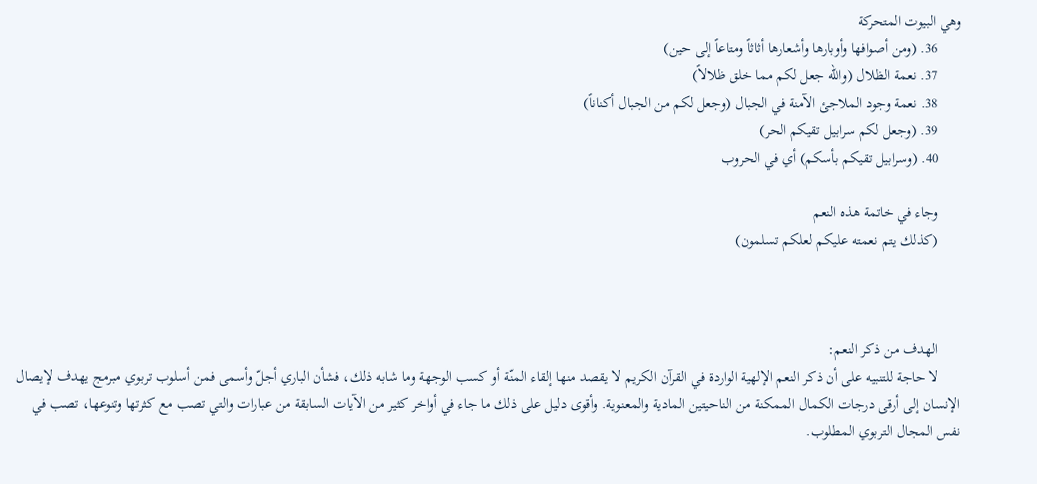وهي البيوت المتحركة
      36. (ومن أصوافها وأوبارها وأشعارها أثاثاً ومتاعاً إلى حين)
      37. نعمة الظلال (والله جعل لكم مما خلق ظلالاً)
      38. نعمة وجود الملاجئ الآمنة في الجبال (وجعل لكم من الجبال أكناناً)
      39. (وجعل لكم سرابيل تقيكم الحر)
      40. (وسرابيل تقيكم بأسكم) أي في الحروب

      وجاء في خاتمة هذه النعم
      (كذلك يتم نعمته عليكم لعلكم تسلمون)



      الهدف من ذكر النعم:
      لا حاجة للتنبيه على أن ذكر النعم الإلهية الواردة في القرآن الكريم لا يقصد منها إلقاء المنّة أو كسب الوجهة وما شابه ذلك، فشأن الباري أجلّ وأسمى فمن أسلوب تربوي مبرمج يهدف لإيصال الإنسان إلى أرقى درجات الكمال الممكنة من الناحيتين المادية والمعنوية. وأقوى دليل على ذلك ما جاء في أواخر كثير من الآيات السابقة من عبارات والتي تصب مع كثرتها وتنوعها، تصب في نفس المجال التربوي المطلوب.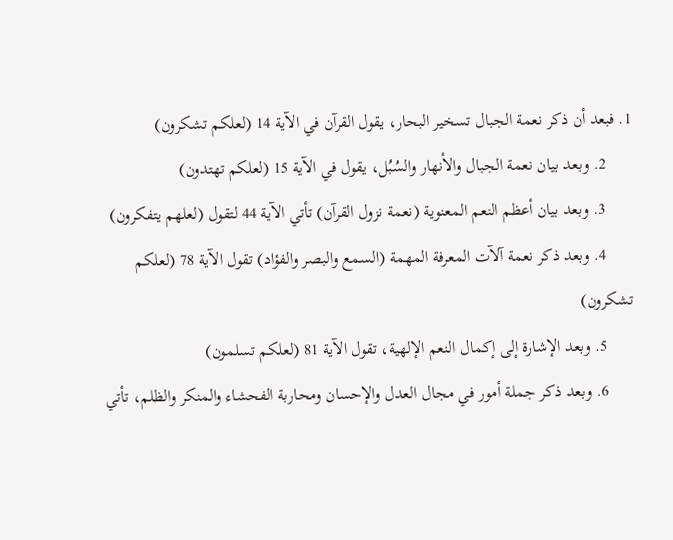1. فبعد أن ذكر نعمة الجبال تسخير البحار، يقول القرآن في الآية 14 (لعلكم تشكرون)
      2. وبعد بيان نعمة الجبال والأنهار والسُبُل، يقول في الآية 15 (لعلكم تهتدون)
      3. وبعد بيان أعظم النعم المعنوية (نعمة نزول القرآن) تأتي الآية 44 لتقول (لعلهم يتفكرون)
      4. وبعد ذكر نعمة آلآت المعرفة المهمة (السمع والبصر والفؤاد) تقول الآية 78 (لعلكم تشكرون)
      5. وبعد الإشارة إلى إكمال النعم الإلهية، تقول الآية 81 (لعلكم تسلمون)
      6. وبعد ذكر جملة أمور في مجال العدل والإحسان ومحاربة الفحشاء والمنكر والظلم، تأتي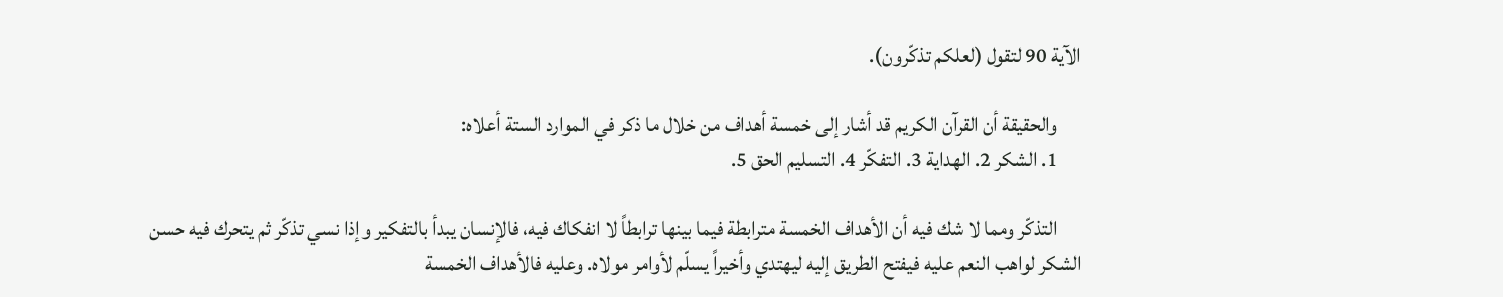الآية 90 لتقول (لعلكم تذكّرون).

      والحقيقة أن القرآن الكريم قد أشار إلى خمسة أهداف من خلال ما ذكر في الموارد الستة أعلاه:
      1. الشكر 2. الهداية 3. التفكّر 4. التسليم الحق 5.

      التذكّر ومما لا شك فيه أن الأهداف الخمسة مترابطة فيما بينها ترابطاً لا انفكاك فيه، فالإنسان يبدأ بالتفكير وإذا نسي تذكّر ثم يتحرك فيه حسن الشكر لواهب النعم عليه فيفتح الطريق إليه ليهتدي وأخيراً يسلّم لأوامر مولاه. وعليه فالأهداف الخمسة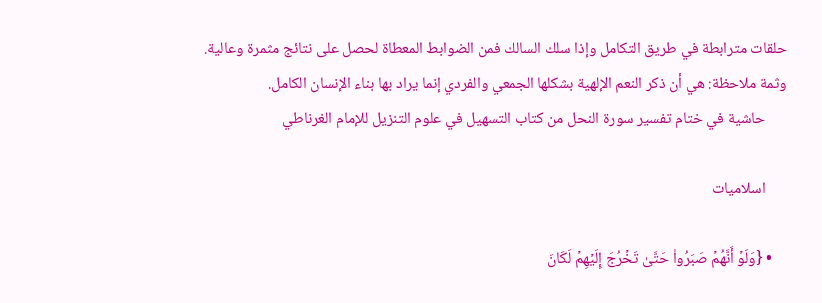حلقات مترابطة في طريق التكامل وإذا سلك السالك فمن الضوابط المعطاة لحصل على نتائج مثمرة وعالية. وثمة ملاحظة: هي أن ذكر النعم الإلهية بشكلها الجمعي والفردي إنما يراد بها بناء الإنسان الكامل.
      حاشية في ختام تفسير سورة النحل من كتاب التسهيل في علوم التنزيل للإمام الغرناطي

      اسلاميات

    • {وَلَوۡ أَنَّهُمۡ صَبَرُوا۟ حَتَّىٰ تَخۡرُجَ إِلَیۡهِمۡ لَكَانَ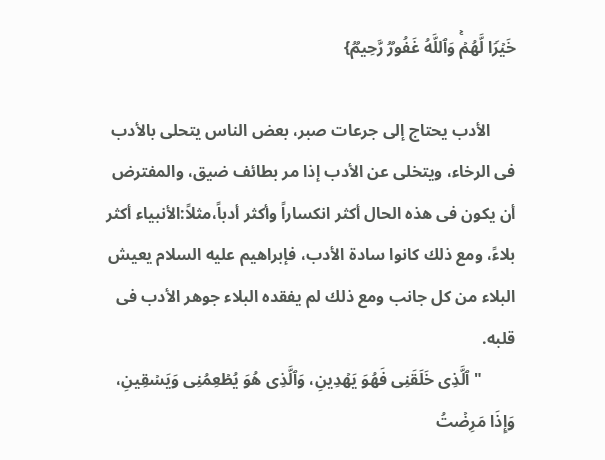خَیۡرࣰا لَّهُمۡۚ وَٱللَّهُ غَفُورࣱ رَّحِیمࣱ}

      الأدب يحتاج إلى جرعات صبر، بعض الناس يتحلى بالأدب فى الرخاء، ويتخلى عن الأدب إذا مر بطائف ضيق، والمفترض أن يكون فى هذه الحال أكثر انكساراً وأكثر أدباً،مثلاً:الأنبياء أكثر بلاءً، ومع ذلك كانوا سادة الأدب، فإبراهيم عليه السلام يعيش البلاء من كل جانب ومع ذلك لم يفقده البلاء جوهر الأدب فى قلبه.
        "ٱلَّذِی خَلَقَنِی فَهُوَ یَهۡدِینِ، وَٱلَّذِی هُوَ یُطۡعِمُنِی وَیَسۡقِینِ، وَإِذَا مَرِضۡتُ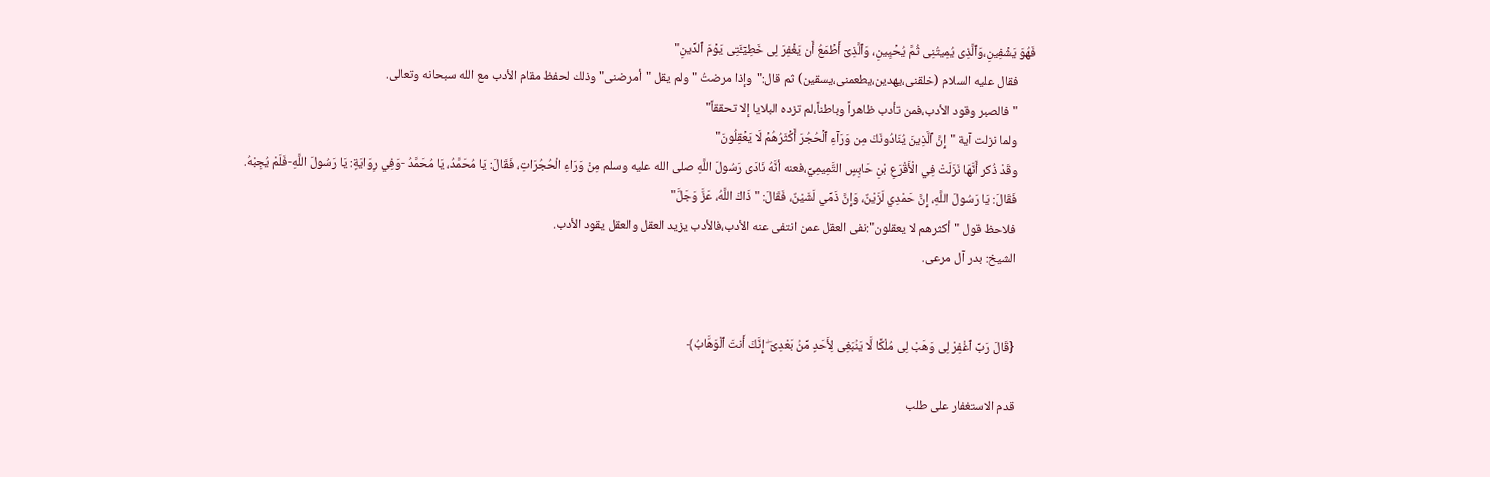فَهُوَ یَشۡفِینِ،وَٱلَّذِی یُمِیتُنِی ثُمَّ یُحۡیِینِ، وَٱلَّذِیۤ أَطۡمَعُ أَن یَغۡفِرَ لِی خَطِیۤـَٔتِی یَوۡمَ ٱلدِّینِ"
      فقال عليه السلام (خلقنى،يهدين،يطعمنى،يسقين) ثم قال:"وإذا مرضتُ " ولم يقل "أمرضنى" وذلك لحفظ مقام الأدب مع الله سبحانه وتعالى.
      "فالصبر وقود الأدب،فمن تأدب ظاهراً وباطناً،لم تزده البلايا إلا تحققاً"
      ولما نزلت آية "إِنَّ ٱلَّذِینَ یُنَادُونَكَ مِن وَرَاۤءِ ٱلۡحُجُرَ أَكۡثَرُهُمۡ لَا یَعۡقِلُونَ"
      وقَدْ ذُكر أَنَّهَا نَزَلَتْ فِي الْأَقْرَعِ بْنِ حَابِسٍ التَّمِيمِيِّ،فعنه أنَّهُ نَادَى رَسُولَ اللَّهِ صلى الله عليه وسلم مِنْ وَرَاءِ الْحُجُرَاتِ، فَقَالَ: يَا مُحَمَّدُ، يَا مُحَمَّدُ -وَفِي رِوَايَةٍ: يَا رَسُولَ اللَّهِ-فَلَمْ يُجِبْهُ.
      فَقَالَ: يَا رَسُولَ اللَّهِ، إِنَّ حَمْدِي لَزَيْنٌ، وَإِنَّ ذَمِّي لَشَيْنٌ، فَقَالَ: " ذَاكَ اللَّهُ، عَزَّ وَجَلَّ"
      فلاحظ قول "أكثرهم لا يعقلون":نفى العقل عمن انتفى عنه الأدب،فالأدب يزيد العقل والعقل يقود الأدب.
      الشيخ: بدر آل مرعى.


      {قَالَ رَبِّ ٱغْفِرْ لِى وَهَبْ لِى مُلْكًا لَّا يَنۢبَغِى لِأَحَدٍ مِّنۢ بَعْدِىٓ ۖ إِنَّكَ أَنتَ ٱلْوَهَّابُ﴾

      قدم الاستغفار على طلب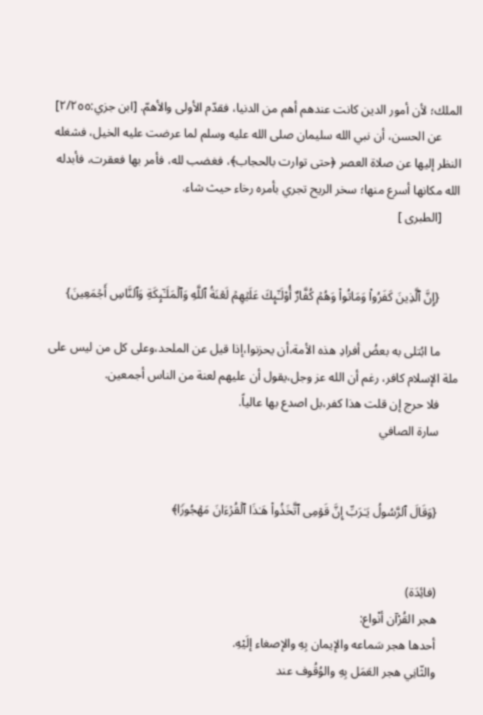الملك؛ لأن أمور الدين كانت عندهم أهم من الدنيا، فقدّم الأولى والأهمّ. [ابن جزي:٢/٢٥٥]
      عن الحسن، أن نبي الله سليمان صلى الله عليه وسلم لما عرضت عليه الخيل، فشغله النظر إليها عن صلاة العصر ﴿حتى توارت بالحجاب﴾، فغضب لله، فأمر بها فعقرت، فأبدله الله مكانها أسرع منها؛ سخر الريح تجري بأمره رخاء حيث شاء.
      [الطبرى ]


      {إِنَّ ٱلَّذِینَ كَفَرُوا۟ وَمَاتُوا۟ وَهُمۡ كُفَّارٌ أُو۟لَـٰۤىِٕكَ عَلَیۡهِمۡ لَعۡنَةُ ٱللَّهِ وَٱلۡمَلَـٰۤىِٕكَةِ وَٱلنَّاسِ أَجۡمَعِینَ}

      ما ابُتلى به بعضُ أفرادِ هذه الأمة،أن يحزنوا،إذا قيل عن الملحد،وعلى كل من ليس على ملة الإسلام كافر، رغم أن الله عز وجل،يقول أن عليهم لعنة من الناس أجمعين.
      فلا حرج إن قلت هذا كفر،بل اصدع بها عالياً.
      سارة الصافي


      {وَقَالَ ٱلرَّسُولُ یَـٰرَبِّ إِنَّ قَوۡمِی ٱتَّخَذُوا۟ هَـٰذَا ٱلۡقُرۡءَانَ مَهۡجُورࣰا﴾


      (فائِدَة)
      هجر القُرْآن أنْواع:
      أحدها هجر سَماعه والإيمان بِهِ والإصغاء إلَيْهِ.
      والثّانِي هجر العَمَل بِهِ والوُقُوف عند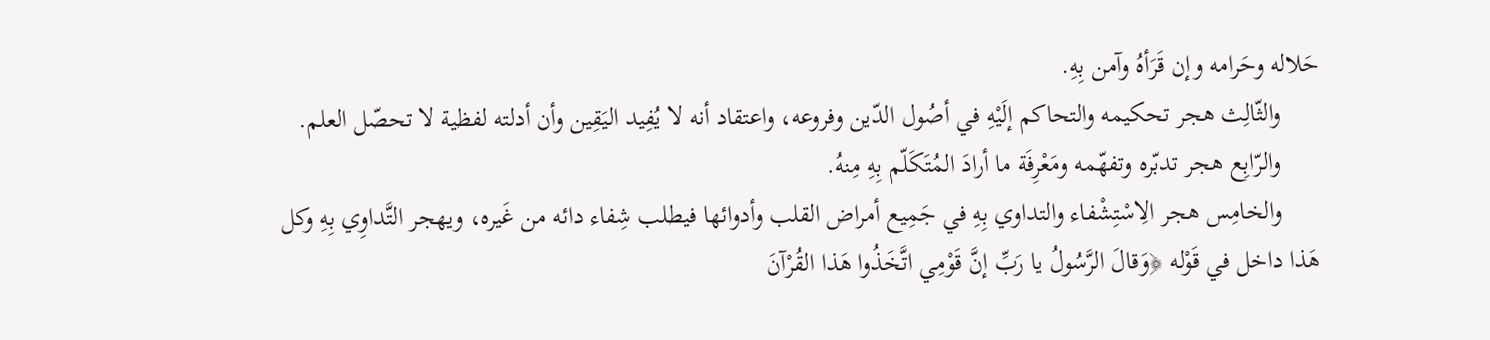حَلاله وحَرامه وإن قَرَأهُ وآمن بِهِ.
      والثّالِث هجر تحكيمه والتحاكم إلَيْهِ في أصُول الدّين وفروعه، واعتقاد أنه لا يُفِيد اليَقِين وأن أدلته لفظية لا تحصّل العلم.
      والرّابِع هجر تدبّره وتفهّمه ومَعْرِفَة ما أرادَ المُتَكَلّم بِهِ مِنهُ.
      والخامِس هجر الِاسْتِشْفاء والتداوي بِهِ في جَمِيع أمراض القلب وأدوائها فيطلب شِفاء دائه من غَيره، ويهجر التَّداوِي بِهِ وكل هَذا داخل في قَوْله ﴿وَقالَ الرَّسُولُ يا رَبِّ إنَّ قَوْمِي اتَّخَذُوا هَذا القُرْآنَ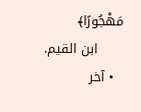مَهْجُورًا﴾
      ابن القيم.
  • آخر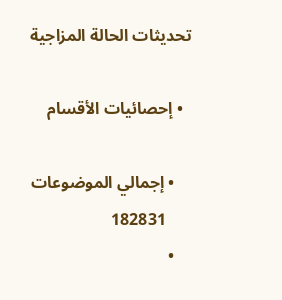تحديثات الحالة المزاجية

  • إحصائيات الأقسام

    • إجمالي الموضوعات
      182831
    •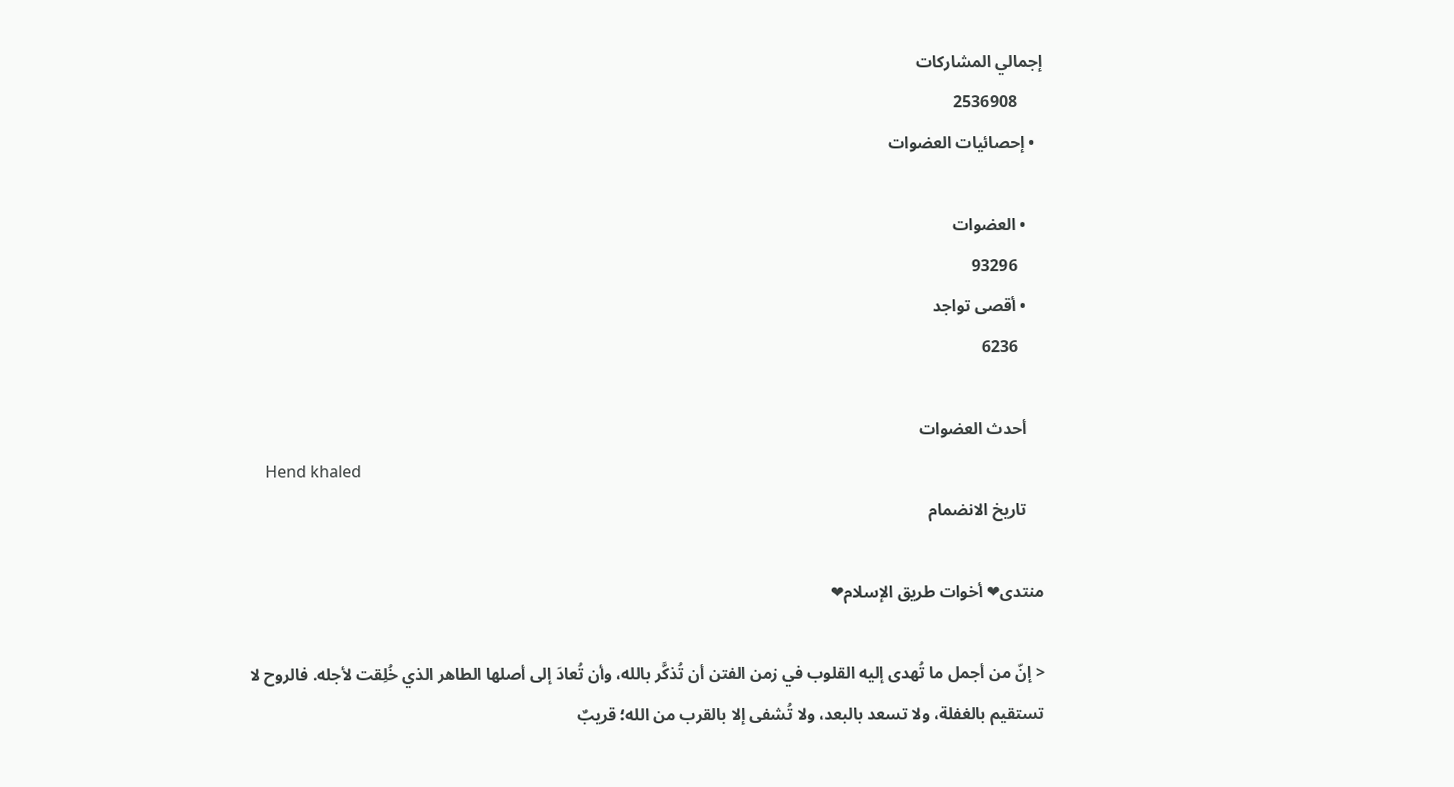إجمالي المشاركات
      2536908
  • إحصائيات العضوات

    • العضوات
      93296
    • أقصى تواجد
      6236

    أحدث العضوات
    Hend khaled
    تاريخ الانضمام

منتدى❤ أخوات طريق الإسلام❤

< إنّ من أجمل ما تُهدى إليه القلوب في زمن الفتن أن تُذكَّر بالله، وأن تُعادَ إلى أصلها الطاهر الذي خُلِقت لأجله. فالروح لا تستقيم بالغفلة، ولا تسعد بالبعد، ولا تُشفى إلا بالقرب من الله؛ قريبٌ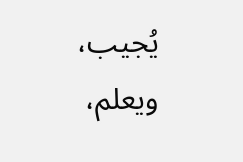يُجيب، ويعلم،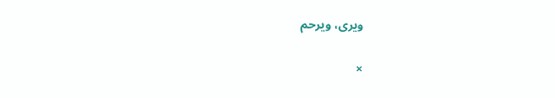ويرى، ويرحم

×